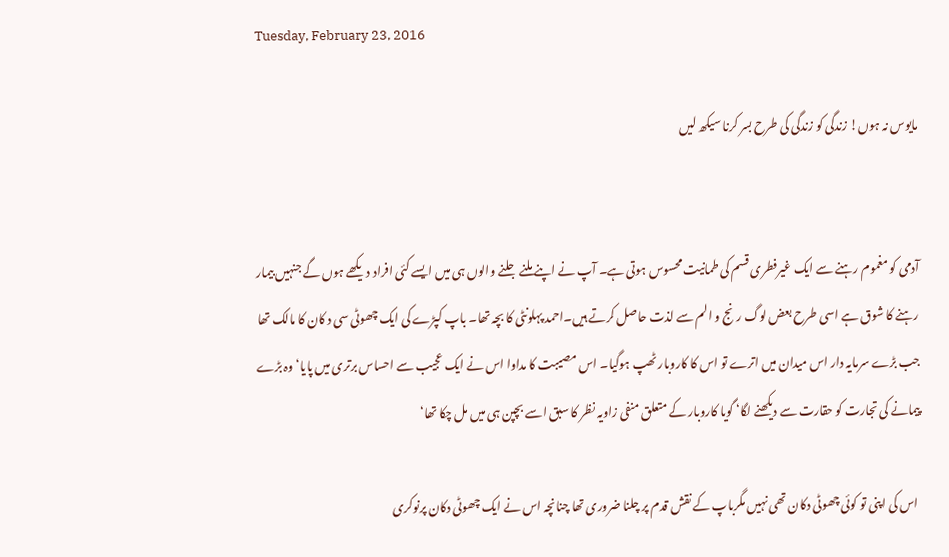Tuesday, February 23, 2016

مایوس نہ ہوں! زندگی کو زندگی کی طرح بسر کرنا سیکھ لیں


آدمی کو مغموم رہنے سے ایک غیرفطری قسم کی طمانیت محسوس ہوتی ہے۔ آپ نے اپنے ملنے جلنے والوں ہی میں ایسے کئی افراد دیکھے ہوں گے جنہیں بیمار رہنے کا شوق ہے اسی طرح بعض لوگ رنج و الم سے لذت حاصل کرتے ہیں۔احمد پہلونٹی کا بچہ تھا۔ باپ کپڑے کی ایک چھوٹی سی د کان کا مالک تھا جب بڑے سرمایہ دار اس میدان میں اترے تو اس کا کاروبار ٹھپ ہوگیا۔ اس مصیبت کا مداوا اس نے ایک عجیب سے احساس برتری میں پایا‘ وہ بڑے پیمانے کی تجارت کو حقارت سے دیکھنے لگا‘ گویا کاروبار کے متعلق منفی زاویہ نظر کا سبق اسے بچپن ہی میں مل چکا تھا‘

 اس کی اپنی تو کوئی چھوٹی دکان تھی نہیں مگرباپ کے نقش قدم پر چلنا ضروری تھا چنانچہ اس نے ایک چھوٹی دکان پرنوکری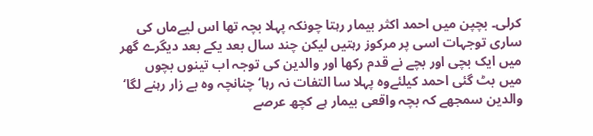کرلی۔ بچپن میں احمد اکثر بیمار رہتا چونکہ پہلا بچہ تھا اس لیےماں کی ساری توجہات اسی پر مرکوز رہتیں لیکن چند سال بعد یکے بعد دیگرے گھر میں ایک بچی اور بچے نے قدم رکھا اور والدین کی توجہ اب تینوں بچوں میں بٹ گئی احمد کیلئےوہ پہلا سا التفات نہ رہا‘ چنانچہ وہ بے زار رہنے لگا‘ والدین سمجھے کہ بچہ واقعی بیمار ہے کچھ عرصے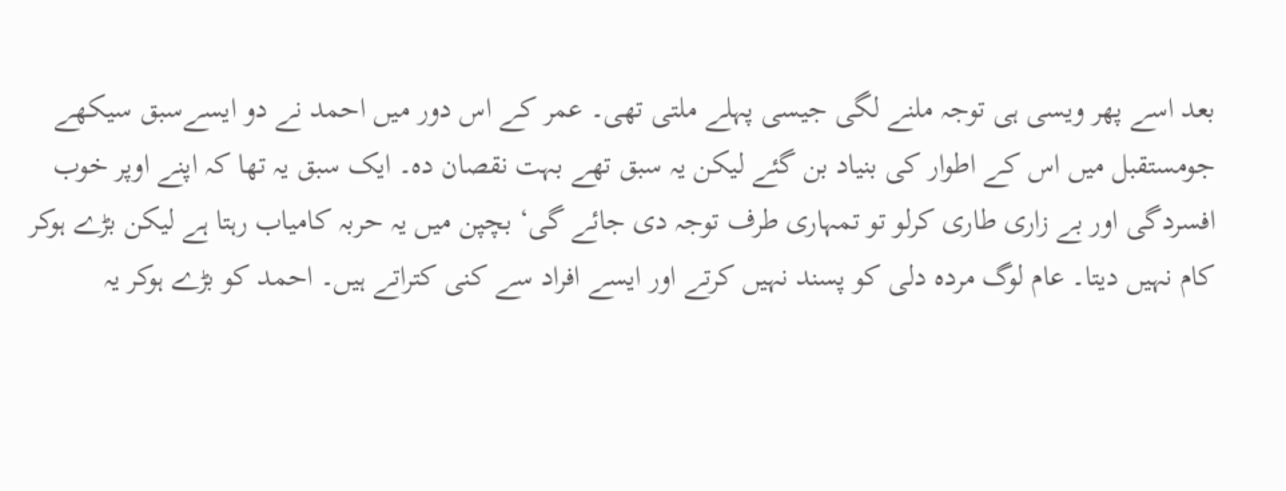بعد اسے پھر ویسی ہی توجہ ملنے لگی جیسی پہلے ملتی تھی۔ عمر کے اس دور میں احمد نے دو ایسےسبق سیکھے جومستقبل میں اس کے اطوار کی بنیاد بن گئے لیکن یہ سبق تھے بہت نقصان دہ۔ ایک سبق یہ تھا کہ اپنے اوپر خوب افسردگی اور بے زاری طاری کرلو تو تمہاری طرف توجہ دی جائے گی‘ بچپن میں یہ حربہ کامیاب رہتا ہے لیکن بڑے ہوکر کام نہیں دیتا۔ عام لوگ مردہ دلی کو پسند نہیں کرتے اور ایسے افراد سے کنی کتراتے ہیں۔ احمد کو بڑے ہوکر یہ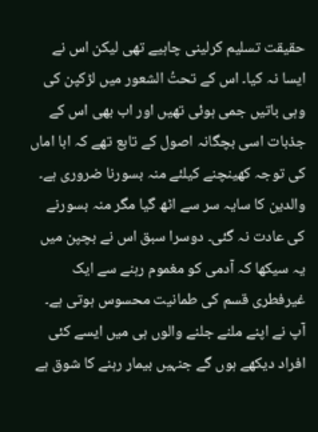حقیقت تسلیم کرلینی چاہیے تھی لیکن اس نے ایسا نہ کیا۔ اس کے تحتُ الشعور میں لڑکپن کی وہی باتیں جمی ہوئی تھیں اور اب بھی اس کے جذبات اسی بچگانہ اصول کے تابع تھے کہ ابا اماں کی توجہ کھینچنے کیلئے منہ بسورنا ضروری ہے۔ والدین کا سایہ سر سے اٹھ گیا مگر منہ بسورنے کی عادت نہ گئی۔ دوسرا سبق اس نے بچپن میں یہ سیکھا کہ آدمی کو مغموم رہنے سے ایک غیرفطری قسم کی طمانیت محسوس ہوتی ہے۔ آپ نے اپنے ملنے جلنے والوں ہی میں ایسے کئی افراد دیکھے ہوں گے جنہیں بیمار رہنے کا شوق ہے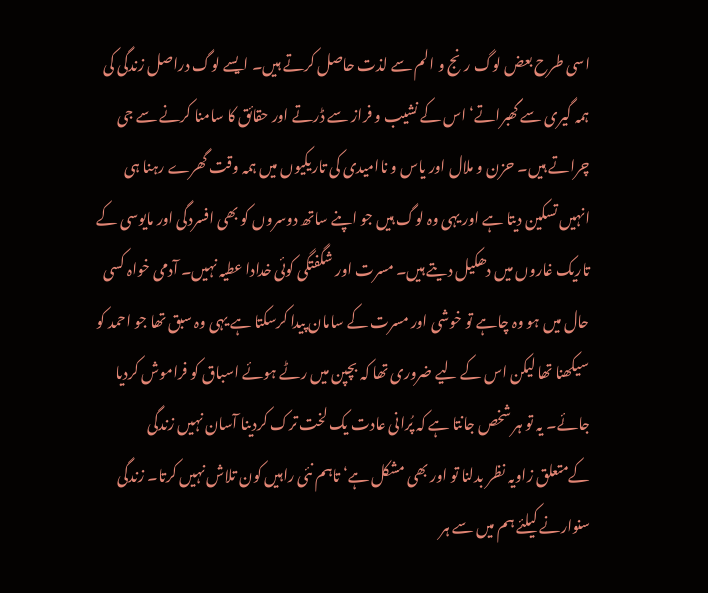اسی طرح بعض لوگ رنج و الم سے لذت حاصل کرتے ہیں۔ ایسے لوگ دراصل زندگی کی ہمہ گیری سے گھبراتے‘ اس کے نشیب و فراز سے ڈرتے اور حقائق کا سامنا کرنے سے جی چراتے ہیں۔ حزن و ملال اور یاس و ناامیدی کی تاریکیوں میں ہمہ وقت گھرے رہنا ہی انہیں تسکین دیتا ہے اور یہی وہ لوگ ہیں جو اپنے ساتھ دوسروں کو بھی افسردگی اور مایوسی کے تاریک غاروں میں دھکیل دیتے ہیں۔ مسرت اور شگفتگی کوئی خدادا عطیہ نہیں۔ آدمی خواہ کسی حال میں ہو وہ چاہے تو خوشی اور مسرت کے سامان پیدا کرسکتا ہے یہی وہ سبق تھا جو احمد کو سیکھنا تھا لیکن اس کے لیے ضروری تھا کہ بچپن میں رٹے ہوئے اسباق کو فراموش کردیا جائے۔ یہ تو ہر شخص جانتا ہے کہ پُرانی عادت یک لخت ترک کردینا آسان نہیں زندگی کےمتعلق زاویہ نظر بدلنا تو اور بھی مشکل ہے‘ تاہم نئی راہیں کون تلاش نہیں کرتا۔ زندگی سنوارنے کیلئے ہم میں سے ہر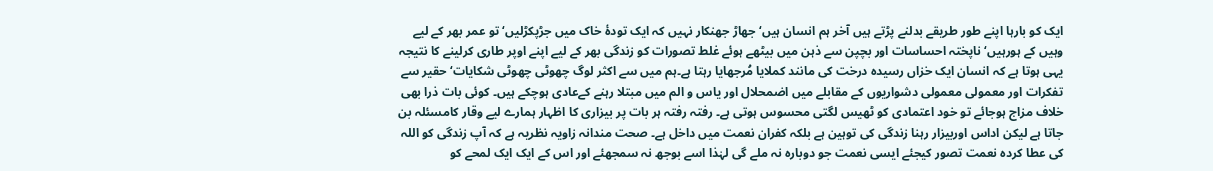ایک کو بارہا اپنے طور طریقے بدلنے پڑتے ہیں آخر ہم انسان ہیں‘ جھاڑ جھنکار نہیں کہ ایک تودۂ خاک میں جڑپکڑلیں‘ تو عمر بھر کے لیے وہیں کے ہورہیں‘ ناپختہ احساسات اور بچپن سے ذہن میں بیٹھے ہوئے غلط تصورات کو زندگی بھر کے لیے اپنے اوپر طاری کرلینے کا نتیجہ یہی ہوتا ہے کہ انسان ایک خزاں رسیدہ درخت کی مانند کملایا مُرجھایا رہتا ہے۔ہم میں سے اکثر لوگ چھوٹی چھوٹی شکایات‘ حقیر سے تفکرات اور معمولی معمولی دشواریوں کے مقابلے میں اضمحلال اور یاس و الم میں مبتلا رہنے کےعادی ہوچکے ہیں۔ کوئی بات ذرا بھی خلاف مزاج ہوجائے تو خود اعتمادی کو ٹھیس لگتی محسوس ہوتی ہے۔ رفتہ رفتہ ہر بات پر بیزاری کا اظہار ہمارے لیے وقار کامسئلہ بن جاتا ہے لیکن اداس اوربیزار رہنا زندگی کی توہین ہے بلکہ کفران نعمت میں داخل ہے۔ صحت مندانہ زاویہ نظریہ ہے کہ آپ زندگی کو اللہ کی عطا کردہ نعمت تصور کیجئے ایسی نعمت جو دوبارہ نہ ملے گی لہٰذا اسے بوجھ نہ سمجھئے اور اس کے ایک ایک لمحے کو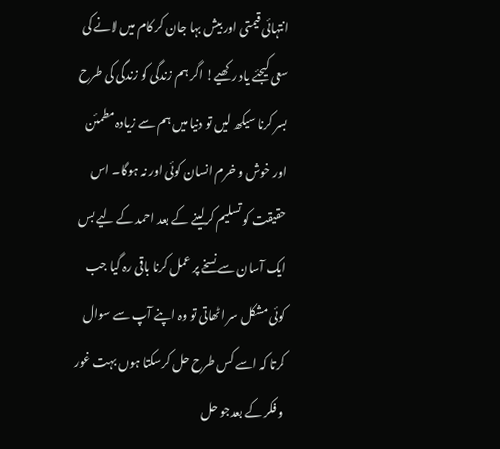انتہائی قیمتی اور بیش بہا جان کر کام میں لانے کی سعی کیجئے یاد رکھیے! اگر ہم زندگی کو زندگی کی طرح بسر کرنا سیکھ لیں تو دنیا میں ہم سے زیادہ مطمئن اور خوش و خرم انسان کوئی اور نہ ہوگا۔ اس حقیقت کو تسلیم کرلینے کے بعد احمد کے لیے بس ایک آسان سے نسخے پر عمل کرنا باقی رہ گیا جب کوئی مشکل سر اٹھاتی تو وہ اپنے آپ سے سوال کرتا کہ اسے کس طرح حل کرسکتا ہوں بہت غور و فکر کے بعدجو حل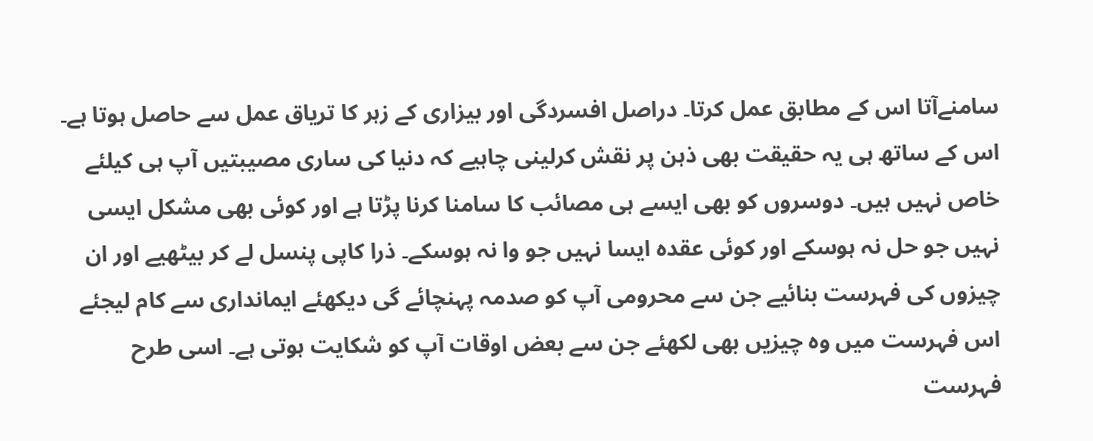سامنےآتا اس کے مطابق عمل کرتا۔ دراصل افسردگی اور بیزاری کے زہر کا تریاق عمل سے حاصل ہوتا ہے۔ اس کے ساتھ ہی یہ حقیقت بھی ذہن پر نقش کرلینی چاہیے کہ دنیا کی ساری مصیبتیں آپ ہی کیلئے خاص نہیں ہیں۔ دوسروں کو بھی ایسے ہی مصائب کا سامنا کرنا پڑتا ہے اور کوئی بھی مشکل ایسی نہیں جو حل نہ ہوسکے اور کوئی عقدہ ایسا نہیں جو وا نہ ہوسکے۔ ذرا کاپی پنسل لے کر بیٹھیے اور ان چیزوں کی فہرست بنائیے جن سے محرومی آپ کو صدمہ پہنچائے گی دیکھئے ایمانداری سے کام لیجئے اس فہرست میں وہ چیزیں بھی لکھئے جن سے بعض اوقات آپ کو شکایت ہوتی ہے۔ اسی طرح فہرست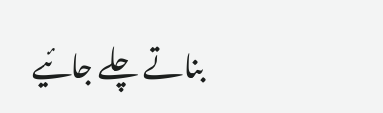بناتے چلے جائیے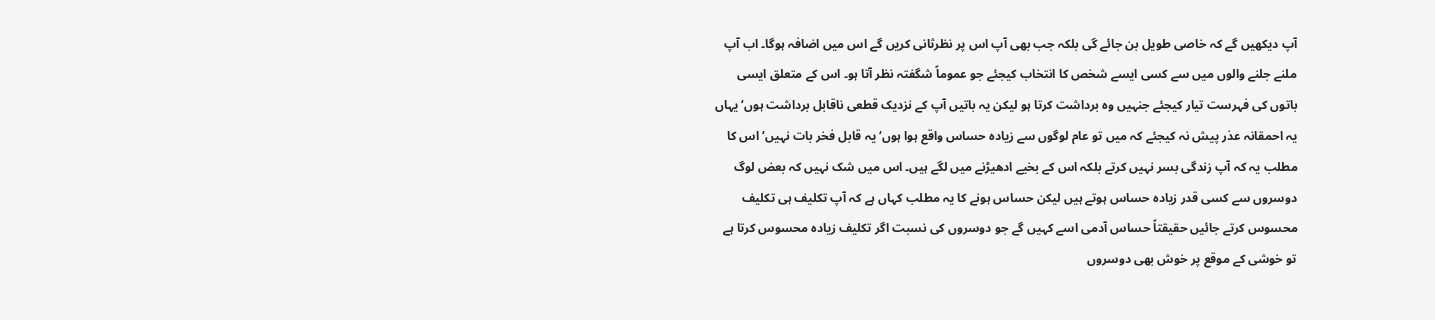آپ دیکھیں گے کہ خاصی طویل بن جائے گی بلکہ جب بھی آپ اس پر نظرثانی کریں گے اس میں اضافہ ہوگا۔ اب آپ ملنے جلنے والوں میں سے کسی ایسے شخص کا انتخاب کیجئے جو عموماً شگفتہ نظر آتا ہو۔ اس کے متعلق ایسی باتوں کی فہرست تیار کیجئے جنہیں وہ برداشت کرتا ہو لیکن یہ باتیں آپ کے نزدیک قطعی ناقابل برداشت ہوں‘ یہاں یہ احمقانہ عذر پیش نہ کیجئے کہ میں تو عام لوگوں سے زیادہ حساس واقع ہوا ہوں‘ یہ قابل فخر بات نہیں‘ اس کا مطلب یہ کہ آپ زندگی بسر نہیں کرتے بلکہ اس کے بخیے ادھیڑنے میں لگے ہیں۔ اس میں شک نہیں کہ بعض لوگ دوسروں سے کسی قدر زیادہ حساس ہوتے ہیں لیکن حساس ہونے کا یہ مطلب کہاں ہے کہ آپ تکلیف ہی تکلیف محسوس کرتے جائیں حقیقتاً حساس آدمی اسے کہیں گے جو دوسروں کی نسبت اگر تکلیف زیادہ محسوس کرتا ہے تو خوشی کے موقع پر خوش بھی دوسروں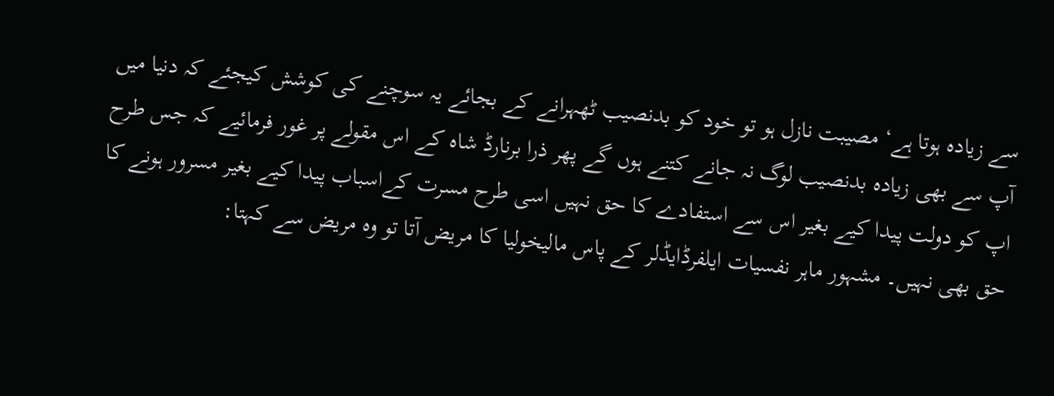سے زیادہ ہوتا ہے‘ مصیبت نازل ہو تو خود کو بدنصیب ٹھہرانے کے بجائے یہ سوچنے کی کوشش کیجئے کہ دنیا میں آپ سے بھی زیادہ بدنصیب لوگ نہ جانے کتنے ہوں گے پھر ذرا برنارڈ شاہ کے اس مقولے پر غور فرمائیے کہ جس طرح اپ کو دولت پیدا کیے بغیر اس سے استفادے کا حق نہیں اسی طرح مسرت کےاسباب پیدا کیے بغیر مسرور ہونے کا حق بھی نہیں۔ مشہور ماہر نفسیات ایلفرڈایڈلر کے پاس مالیخولیا کا مریض آتا تو وہ مریض سے کہتا: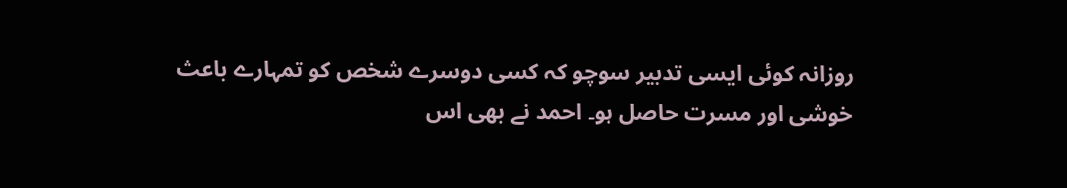روزانہ کوئی ایسی تدبیر سوچو کہ کسی دوسرے شخص کو تمہارے باعث خوشی اور مسرت حاصل ہو۔ احمد نے بھی اس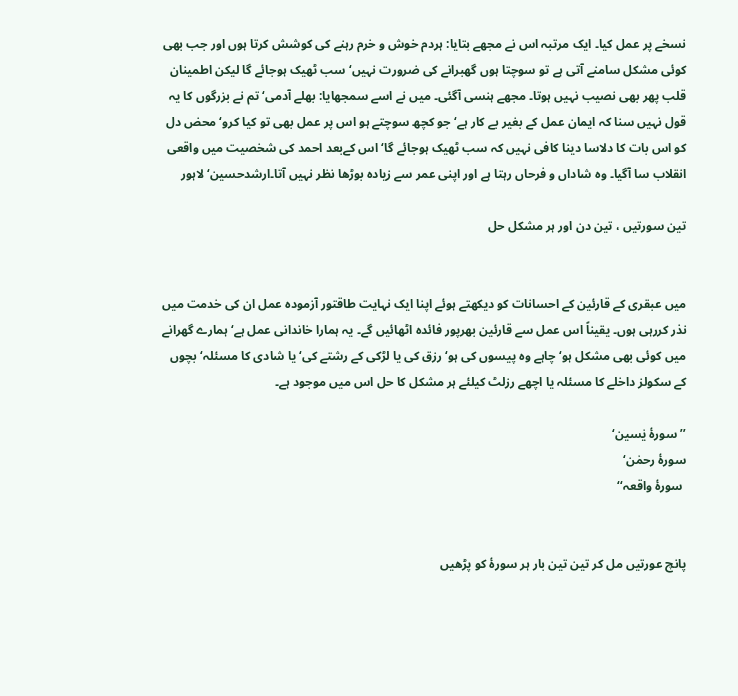نسخے پر عمل کیا۔ ایک مرتبہ اس نے مجھے بتایا: ہردم خوش و خرم رہنے کی کوشش کرتا ہوں اور جب بھی کوئی مشکل سامنے آتی ہے تو سوچتا ہوں گھبرانے کی ضرورت نہیں‘ سب ٹھیک ہوجائے گا لیکن اطمینان قلب پھر بھی نصیب نہیں ہوتا۔ مجھے ہنسی آگئی۔ میں نے اسے سمجھایا: بھلے آدمی‘ تم نے بزرگوں کا یہ قول نہیں سنا کہ ایمان عمل کے بغیر بے کار ہے‘ جو کچھ سوچتے ہو اس پر عمل بھی تو کیا کرو‘ محض دل کو اس بات کا دلاسا دینا کافی نہیں کہ سب ٹھیک ہوجائے گا‘ اس کےبعد احمد کی شخصیت میں واقعی انقلاب سا آگیا۔ وہ شاداں و فرحاں رہتا ہے اور اپنی عمر سے زیادہ بوڑھا نظر نہیں آتا۔ارشدحسین‘ لاہور

تین سورتیں ، تین دن اور ہر مشکل حل


میں عبقری کے قارئین کے احسانات کو دیکھتے ہوئے اپنا ایک نہایت طاقتور آزمودہ عمل ان کی خدمت میں نذر کررہی ہوں۔ یقیناً اس عمل سے قارئین بھرپور فائدہ اٹھائیں گے۔ یہ ہمارا خاندانی عمل ہے‘ ہمارے گھرانے میں کوئی بھی مشکل ہو‘ چاہے وہ پیسوں کی ہو‘ رزق کی یا لڑکی کے رشتے کی‘ یا شادی کا مسئلہ‘ بچوں کے سکولز داخلے کا مسئلہ یا اچھے رزلٹ کیلئے ہر مشکل کا حل اس میں موجود ہے۔

’’سورۂ یٰسین‘
سورۂ رحمٰن‘
 سورۂ واقعہ‘‘


پانچ عورتیں مل کر تین تین بار ہر سورۂ کو پڑھیں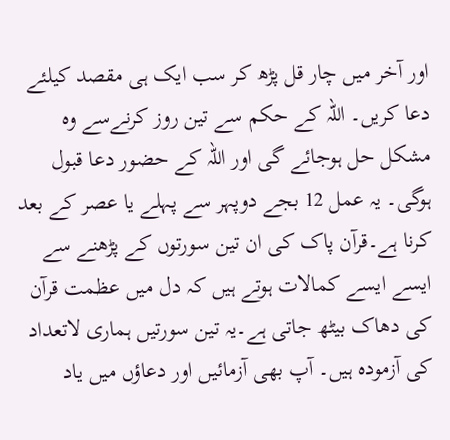اور آخر میں چار قل پڑھ کر سب ایک ہی مقصد کیلئے دعا کریں۔ اللہ کے حکم سے تین روز کرنےسے وہ مشکل حل ہوجائے گی اور اللہ کے حضور دعا قبول ہوگی۔ یہ عمل 12 بجے دوپہر سے پہلے یا عصر کے بعد کرنا ہے۔قرآن پاک کی ان تین سورتوں کے پڑھنے سے ایسے ایسے کمالات ہوتے ہیں کہ دل میں عظمت قرآن کی دھاک بیٹھ جاتی ہے۔یہ تین سورتیں ہماری لاتعداد کی آزمودہ ہیں۔ آپ بھی آزمائیں اور دعاؤں میں یاد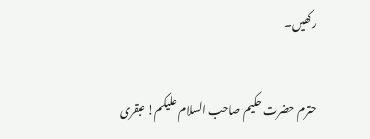رکھیں۔

حترم حضرت حکیم صاحب السلام علیکم! عبقری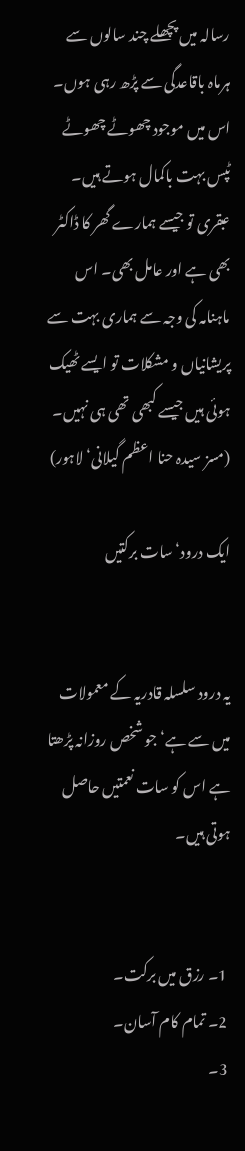رسالہ میں پچھلے چند سالوں سے ہرماہ باقاعدگی سے پڑھ رہی ہوں۔ اس میں موجود چھوٹے چھوٹے ٹپس بہت باکمال ہوتے ہیں۔ عبقری تو جیسے ہمارے گھر کا ڈاکٹر بھی ہے اور عامل بھی۔ اس ماہنامہ کی وجہ سے ہماری بہت سے پریشانیاں و مشکلات تو ایسے ٹھیک ہوئی ہیں جیسے کبھی تھی ہی نہیں۔
(مسز سیدہ حنا اعظم گیلانی‘ لاہور)

ایک درود‘ سات برکتیں


یہ درود سلسلہ قادریہ کے معمولات میں سے ہے‘ جو شخص روزانہ پڑھتا ہے اس کو سات نعمتیں حاصل ہوتی ہیں۔


 1۔ رزق میں برکت۔
 2۔ تمام کام آسان۔
 3۔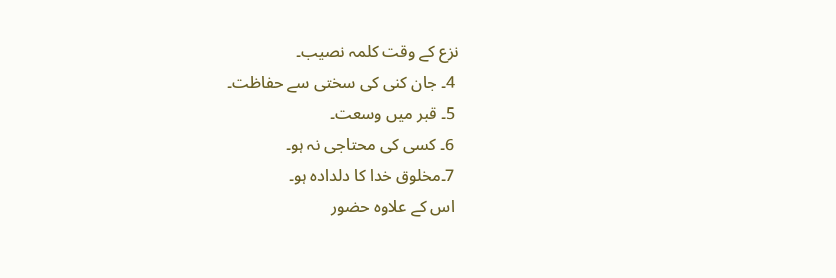نزع کے وقت کلمہ نصیب۔
 4۔ جان کنی کی سختی سے حفاظت۔
 5۔ قبر میں وسعت۔
 6۔ کسی کی محتاجی نہ ہو۔
 7۔مخلوق خدا کا دلدادہ ہو۔
 اس کے علاوہ حضور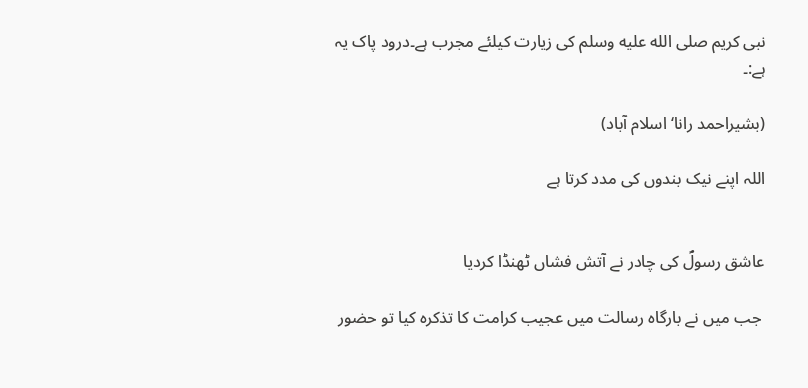نبی کریم صلى الله عليه وسلم کی زیارت کیلئے مجرب ہے۔درود پاک یہ ہے:۔

(بشیراحمد رانا‘ اسلام آباد)

اللہ اپنے نیک بندوں کی مدد کرتا ہے


عاشق رسولؐ کی چادر نے آتش فشاں ٹھنڈا کردیا

 جب میں نے بارگاہ رسالت میں عجیب کرامت کا تذکرہ کیا تو حضور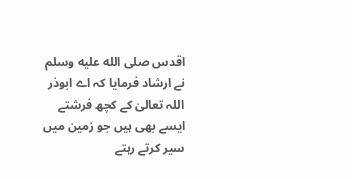اقدس صلى الله عليه وسلم نے ارشاد فرمایا کہ اے ابوذر اللہ تعالیٰ کے کچھ فرشتے ایسے بھی ہیں جو زمین میں سیر کرتے رہتے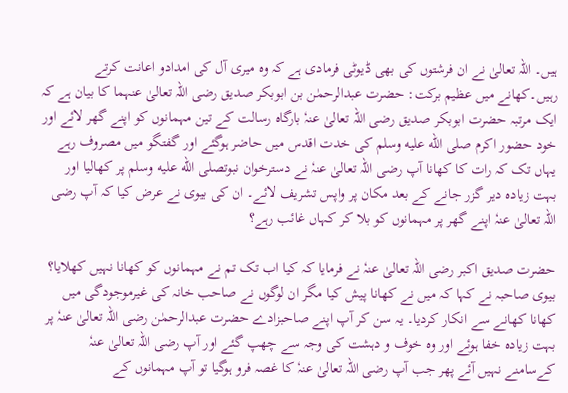ہیں۔ اللہ تعالیٰ نے ان فرشتوں کی بھی ڈیوٹی فرمادی ہے کہ وہ میری آل کی امدادو اعانت کرتے رہیں۔کھانے میں عظیم برکت: حضرت عبدالرحمٰن بن ابوبکر صدیق رضی اللہ تعالیٰ عنہما کا بیان ہے کہ ایک مرتبہ حضرت ابوبکر صدیق رضی اللہ تعالیٰ عنہٗ بارگاہ رسالت کے تین مہمانوں کو اپنے گھر لائے اور خود حضور اکرم صلى الله عليه وسلم کی خدت اقدس میں حاضر ہوگئے اور گفتگو میں مصروف رہے یہاں تک کہ رات کا کھانا آپ رضی اللہ تعالیٰ عنہٗ نے دسترخوان نبوتصلى الله عليه وسلم پر کھالیا اور بہت زیادہ دیر گزر جانے کے بعد مکان پر واپس تشریف لائے۔ ان کی بیوی نے عرض کیا کہ آپ رضی اللہ تعالیٰ عنہٗ اپنے گھر پر مہمانوں کو بلا کر کہاں غائب رہے؟

حضرت صدیق اکبر رضی اللہ تعالیٰ عنہٗ نے فرمایا کہ کیا اب تک تم نے مہمانوں کو کھانا نہیں کھلایا؟ بیوی صاحبہ نے کہا کہ میں نے کھانا پیش کیا مگر ان لوگوں نے صاحب خانہ کی غیرموجودگی میں کھانا کھانے سے انکار کردیا۔ یہ سن کر آپ اپنے صاحبزادے حضرت عبدالرحمٰن رضی اللہ تعالیٰ عنہٗ پر بہت زیادہ خفا ہوئے اور وہ خوف و دہشت کی وجہ سے چھپ گئے اور آپ رضی اللہ تعالیٰ عنہٗ کےسامنے نہیں آئے پھر جب آپ رضی اللہ تعالیٰ عنہٗ کا غصہ فرو ہوگیا تو آپ مہمانوں کے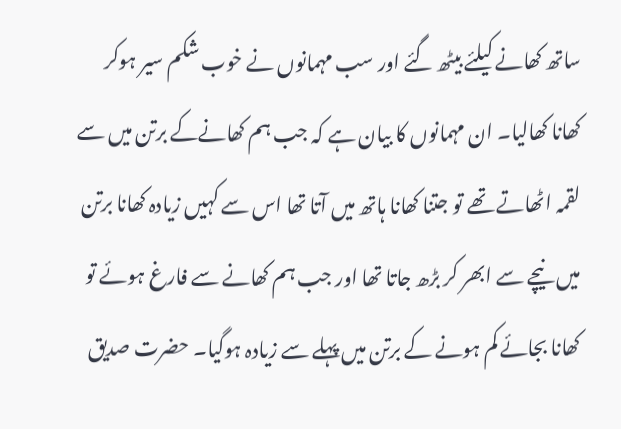ساتھ کھانے کیلئے بیٹھ گئے اور سب مہمانوں نے خوب شکم سیر ہوکر کھانا کھالیا۔ ان مہمانوں کا بیان ہے کہ جب ہم کھانےکے برتن میں سے لقمہ اٹھاتے تھے تو جتنا کھانا ہاتھ میں آتا تھا اس سے کہیں زیادہ کھانا برتن میں نیچے سے ابھر کر بڑھ جاتا تھا اور جب ہم کھانے سے فارغ ہوئے تو کھانا بجائے کم ہونے کے برتن میں پہلے سے زیادہ ہوگیا۔ حضرت صدیق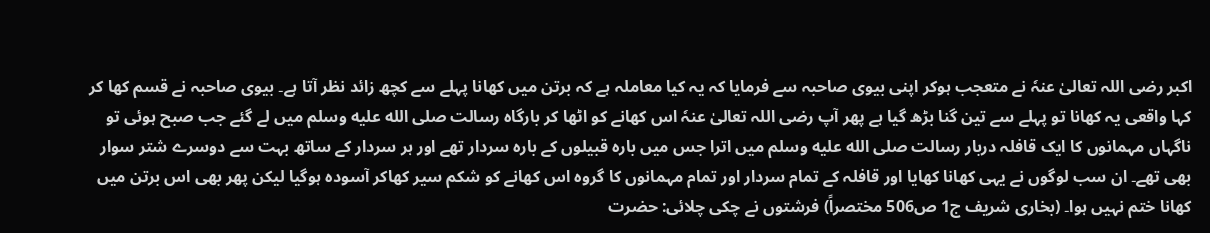اکبر رضی اللہ تعالیٰ عنہٗ نے متعجب ہوکر اپنی بیوی صاحبہ سے فرمایا کہ یہ کیا معاملہ ہے کہ برتن میں کھانا پہلے سے کچھ زائد نظر آتا ہے۔ بیوی صاحبہ نے قسم کھا کر کہا واقعی یہ کھانا تو پہلے سے تین گنا بڑھ گیا ہے پھر آپ رضی اللہ تعالیٰ عنہٗ اس کھانے کو اٹھا کر بارگاہ رسالت صلى الله عليه وسلم میں لے گئے جب صبح ہوئی تو ناگہاں مہمانوں کا ایک قافلہ دربار رسالت صلى الله عليه وسلم میں اترا جس میں بارہ قبیلوں کے بارہ سردار تھے اور ہر سردار کے ساتھ بہت سے دوسرے شتر سوار بھی تھے۔ ان سب لوگوں نے یہی کھانا کھایا اور قافلہ کے تمام سردار اور تمام مہمانوں کا گروہ اس کھانے کو شکم سیر کھاکر آسودہ ہوگیا لیکن پھر بھی اس برتن میں کھانا ختم نہیں ہوا۔ (بخاری شریف ج1 ص506 مختصراً) فرشتوں نے چکی چلائی: حضرت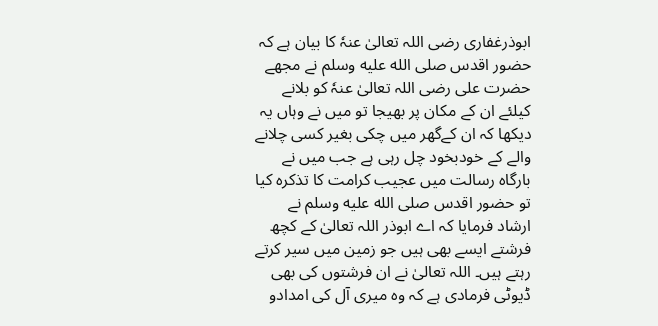ابوذرغفاری رضی اللہ تعالیٰ عنہٗ کا بیان ہے کہ حضور اقدس صلى الله عليه وسلم نے مجھے حضرت علی رضی اللہ تعالیٰ عنہٗ کو بلانے کیلئے ان کے مکان پر بھیجا تو میں نے وہاں یہ دیکھا کہ ان کےگھر میں چکی بغیر کسی چلانے والے کے خودبخود چل رہی ہے جب میں نے بارگاہ رسالت میں عجیب کرامت کا تذکرہ کیا تو حضور اقدس صلى الله عليه وسلم نے ارشاد فرمایا کہ اے ابوذر اللہ تعالیٰ کے کچھ فرشتے ایسے بھی ہیں جو زمین میں سیر کرتے رہتے ہیں۔ اللہ تعالیٰ نے ان فرشتوں کی بھی ڈیوٹی فرمادی ہے کہ وہ میری آل کی امدادو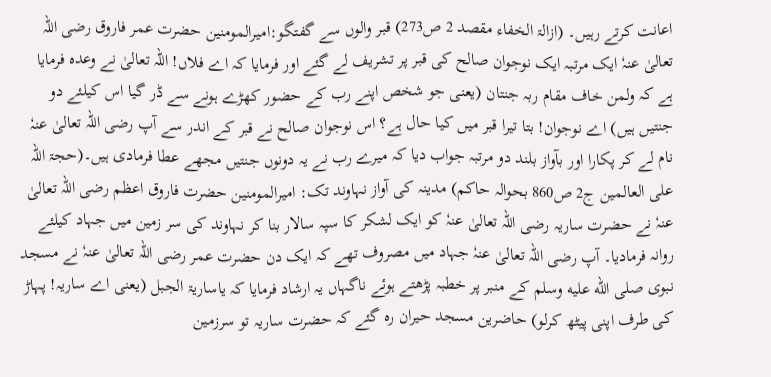اعانت کرتے رہیں۔ (ازالۃ الخفاء مقصد 2 ص273) قبر والوں سے گفتگو:امیرالمومنین حضرت عمر فاروق رضی اللہ تعالیٰ عنہٗ ایک مرتبہ ایک نوجوان صالح کی قبر پر تشریف لے گئے اور فرمایا کہ اے فلاں! اللہ تعالیٰ نے وعدہ فرمایا ہے کہ ولمن خاف مقام ربہ جنتان (یعنی جو شخص اپنے رب کے حضور کھڑے ہونے سے ڈر گیا اس کیلئے دو جنتیں ہیں) اے نوجوان! بتا تیرا قبر میں کیا حال ہے؟ اس نوجوان صالح نے قبر کے اندر سے آپ رضی اللہ تعالیٰ عنہٗ نام لے کر پکارا اور بآواز بلند دو مرتبہ جواب دیا کہ میرے رب نے یہ دونوں جنتیں مجھے عطا فرمادی ہیں۔(حجۃ اللہ علی العالمین ج2 ص860 بحوالہ حاکم) مدینہ کی آواز نہاوند تک: امیرالمومنین حضرت فاروق اعظم رضی اللہ تعالیٰ عنہٗ نے حضرت ساریہ رضی اللہ تعالیٰ عنہٗ کو ایک لشکر کا سپہ سالار بنا کر نہاوند کی سر زمین میں جہاد کیلئے روانہ فرمادیا۔ آپ رضی اللہ تعالیٰ عنہٗ جہاد میں مصروف تھے کہ ایک دن حضرت عمر رضی اللہ تعالیٰ عنہٗ نے مسجد نبوی صلى الله عليه وسلم کے منبر پر خطبہ پڑھتے ہوئے ناگہاں یہ ارشاد فرمایا کہ یاساریۃ الجبل (یعنی اے ساریہ! پہاڑ کی طرف اپنی پیٹھ کرلو) حاضرین مسجد حیران رہ گئے کہ حضرت ساریہ تو سرزمین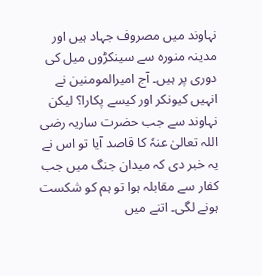نہاوند میں مصروف جہاد ہیں اور مدینہ منورہ سے سینکڑوں میل کی دوری پر ہیں۔ آج امیرالمومنین نے انہیں کیونکر اور کیسے پکارا؟ لیکن نہاوند سے جب حضرت ساریہ رضی اللہ تعالیٰ عنہٗ کا قاصد آیا تو اس نے یہ خبر دی کہ میدان جنگ میں جب کفار سے مقابلہ ہوا تو ہم کو شکست ہونے لگی۔ اتنے میں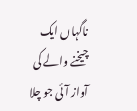ناگہاں ایک چیخنے والے کی آواز آئی جو چلا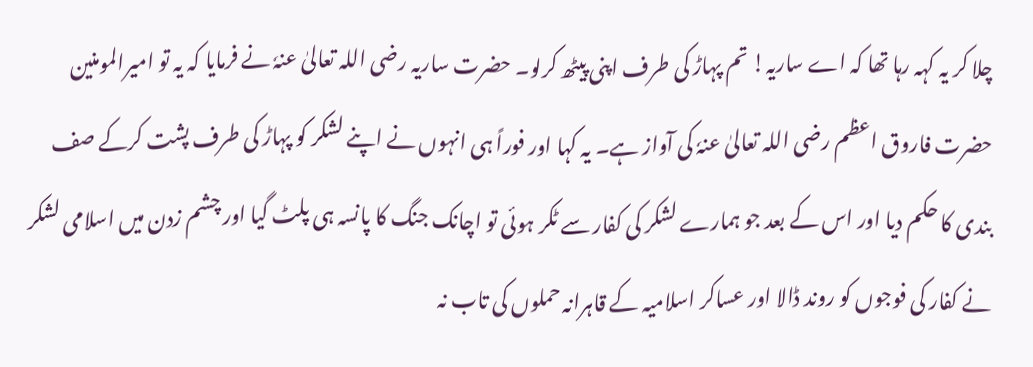چلا کر یہ کہہ رہا تھا کہ اے ساریہ! تم پہاڑ کی طرف اپنی پیٹھ کرلو۔ حضرت ساریہ رضی اللہ تعالیٰ عنہٗ نے فرمایا کہ یہ تو امیرالمومنین حضرت فاروق اعظم رضی اللہ تعالیٰ عنہٗ کی آواز ہے۔ یہ کہا اور فوراً ہی انہوں نے اپنے لشکر کو پہاڑ کی طرف پشت کرکے صف بندی کا حکم دیا اور اس کے بعد جو ہمارے لشکر کی کفار سے ٹکر ہوئی تو اچانک جنگ کا پانسہ ہی پلٹ گیا اور چشم زدن میں اسلامی لشکر نے کفار کی فوجوں کو روند ڈالا اور عساکر اسلامیہ کے قاہرانہ حملوں کی تاب نہ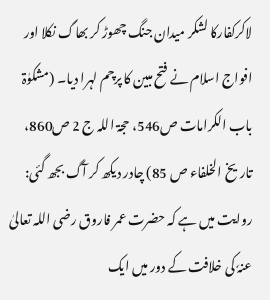لاکرکفارکا لشکر میدان جنگ چھوڑ کر بھاگ نکلا اور افواج اسلام نے فتح مبین کا پرچم لہرا دیا۔ (مشکوٰۃ باب الکرامات ص546، حجۃ اللہ ج 2 ص860، تاریخ الخلفاء ص 85) چادر دیکھ کر آگ بجھ گئی: روایت میں ہے کہ حضرت عمر فاروق رضی اللہ تعالیٰ عنہٗ کی خلافت کے دور میں ایک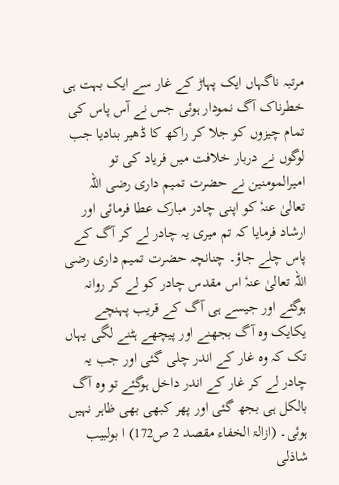مرتبہ ناگہاں ایک پہاڑ کے غار سے ایک بہت ہی خطرناک آگ نمودار ہوئی جس نے آس پاس کی تمام چیزوں کو جلا کر راکھ کا ڈھیر بنادیا جب لوگوں نے دربار خلافت میں فریاد کی تو امیرالمومنین نے حضرت تمیم داری رضی اللہ تعالیٰ عنہٗ کو اپنی چادر مبارک عطا فرمائی اور ارشاد فرمایا کہ تم میری یہ چادر لے کر آگ کے پاس چلے جاؤ۔ چنانچہ حضرت تمیم داری رضی اللہ تعالیٰ عنہٗ اس مقدس چادر کو لے کر روانہ ہوگئے اور جیسے ہی آگ کے قریب پہنچے یکایک وہ آگ بجھنے اور پیچھے ہٹنے لگی یہاں تک کہ وہ غار کے اندر چلی گئی اور جب یہ چادر لے کر غار کے اندر داخل ہوگئے تو وہ آگ بالکل ہی بجھ گئی اور پھر کبھی بھی ظاہر نہیں ہوئی۔ (ازالۃ الخفاء مقصد 2 ص172) ا بولبیب شاذلی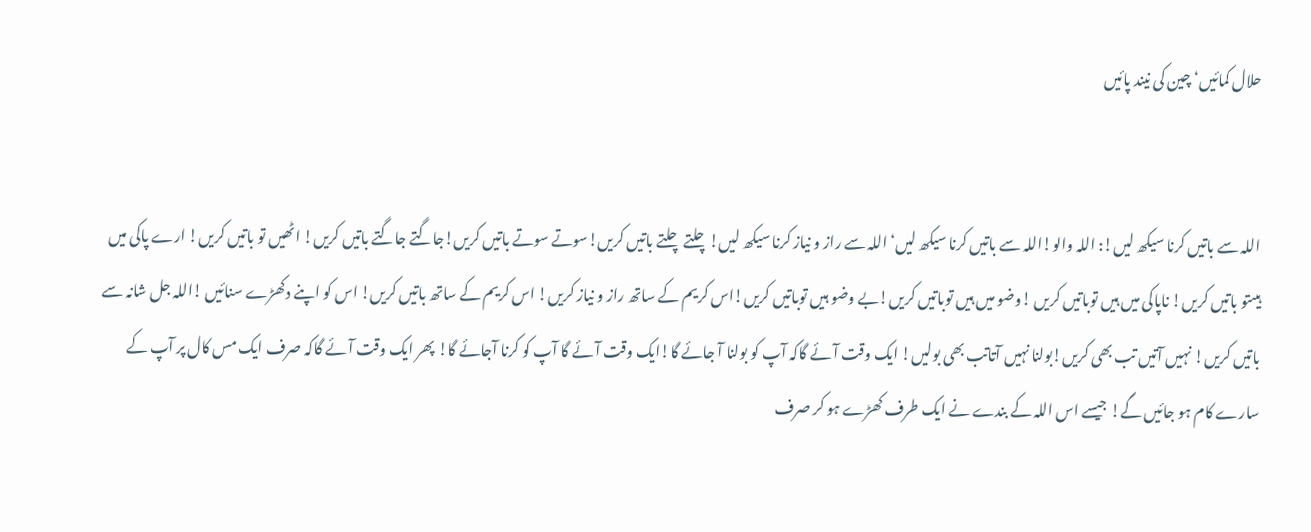حلال کمائیں‘ چین کی نیند پائیں


اللہ سے باتیں کرنا سیکھ لیں!: اللہ والو!اللہ سے باتیں کرنا سیکھ لیں‘ اللہ سے راز و نیاز کرنا سیکھ لیں!چلتے چلتے باتیں کریں!سوتے سوتے باتیں کریں!جاگتے جاگتے باتیں کریں! اٹھیں تو باتیں کریں! ارے پاکی میں ہیںتو باتیں کریں! ناپاکی میں ہیں توباتیں کریں !وضو میں ہیں توباتیں کریں!بے وضو ہیں توباتیں کریں!اس کریم کے ساتھ راز و نیاز کریں! اس کریم کے ساتھ باتیں کریں! اس کو اپنے دکھڑے سنائیں !اللہ جل شانہ سے باتیں کریں! نہیں آتیں تب بھی کریں!بولنا نہیں آتاتب بھی بولیں! ایک وقت آئے گاکہ آپ کو بولنا آ جائے گا!ایک وقت آئے گا آپ کو کرنا آجائے گا! پھر ایک وقت آئے گاکہ صرف ایک مس کال پر آپ کے سارے کام ہو جائیں گے! جیسے اس اللہ کے بندے نے ایک طرف کھڑے ہو کر صرف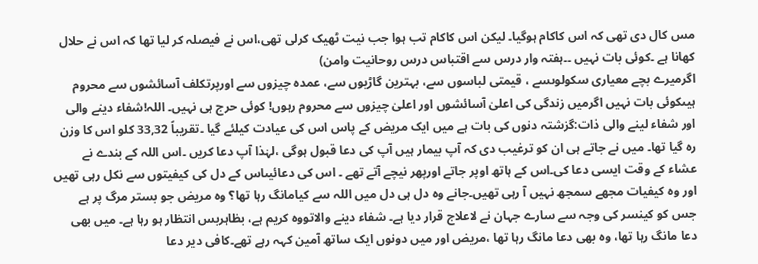مس کال دی تھی کہ اس کاکام ہوگیا۔ لیکن اس کاکام تب ہوا جب نیت ٹھیک کرلی تھی،اس نے فیصلہ کر لیا تھا کہ اس نے حلال کھانا ہے ۔کوئی بات نہیں ۔۔ہفتہ وار درس سے اقتباس درس روحانیت وامن)
اگرمیرے بچے معیاری سکولوںسے ، قیمتی لباسوں سے، بہترین گاڑیوں سے، عمدہ چیزوں سے اورپرتکلف آسائشوں سے محروم ہیںکوئی بات نہیں اگرمیں زندگی کی اعلیٰ آسائشوں اور اعلیٰ چیزوں سے محروم رہوں! کوئی حرج ہی نہیں۔ اللہ!شفاء دینے والی اور شفاء لینے والی ذات:گزشتہ دنوں کی بات ہے میں ایک مریض کے پاس اس کی عیادت کیلئے گیا ۔تقریباً 33,32 کلو اس کا وزن رہ گیا تھا۔ میں نے جاتے ہی ان کو ترغیب دی کہ آپ بیمار ہیں آپ کی دعا قبول ہوگی ،لہٰذا آپ دعا کریں ۔اس اللہ کے بندے نے عشاء کے وقت ایسی دعا کی۔اس کے ہاتھ اوپر جاتے اورپھر نیچے آتے تھے ۔ اس کی دعائیںاس کے دل کی کیفیتوں سے نکل رہی تھیں اور وہ کیفیات مجھے سمجھ نہیں آ رہی تھیں۔جانے وہ دل ہی دل میں اللہ سے کیامانگ رہا تھا؟ وہ مریض جو بستر مرگ پر ہے جس کو کینسر کی وجہ سے سارے جہان نے لاعلاج قرار دیا ہے۔ شفاء دینے والاتووہ کریم ہے، بظاہربس انتظار ہو رہا ہے۔ میں بھی دعا مانگ رہا تھا، وہ بھی دعا مانگ رہا تھا ،مریض اور میں دونوں ایک ساتھ آمین کہہ رہے تھے۔کافی دیر دعا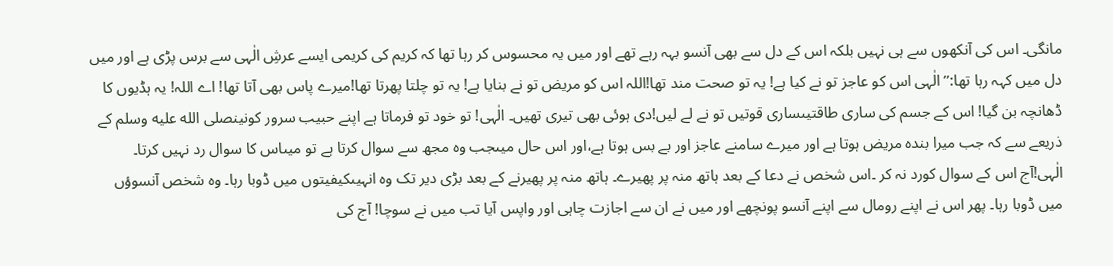مانگی۔ اس کی آنکھوں سے ہی نہیں بلکہ اس کے دل سے بھی آنسو بہہ رہے تھے اور میں یہ محسوس کر رہا تھا کہ کریم کی کریمی ایسے عرشِ الٰہی سے برس پڑی ہے اور میں دل میں کہہ رہا تھا:’’ الٰہی اس کو عاجز تو نے کیا ہے! یہ تو صحت مند تھا!اللہ اس کو مریض تو نے بنایا ہے! یہ تو چلتا پھرتا تھا!میرے پاس بھی آتا تھا! اے اللہ! یہ ہڈیوں کا ڈھانچہ بن گیا! اس کے جسم کی ساری طاقتیںساری قوتیں تو نے لے لیں!دی ہوئی بھی تیری تھیں۔ الٰہی! تو خود تو فرماتا ہے اپنے حبیب سرور کونینصلى الله عليه وسلم کے ذریعے سے کہ جب میرا بندہ مریض ہوتا ہے اور میرے سامنے عاجز اور بے بس ہوتا ہے،اور اس حال میںجب وہ مجھ سے سوال کرتا ہے تو میںاس کا سوال رد نہیں کرتا۔ الٰہی!آج اس کے سوال کورد نہ کر ۔اس شخص نے دعا کے بعد ہاتھ منہ پر پھیرے۔ ہاتھ منہ پر پھیرنے کے بعد بڑی دیر تک وہ انہیںکیفیتوں میں ڈوبا رہا۔ وہ شخص آنسوؤں میں ڈوبا رہا۔ پھر اس نے اپنے رومال سے اپنے آنسو پونچھے اور میں نے ان سے اجازت چاہی اور واپس آیا تب میں نے سوچا! آج کی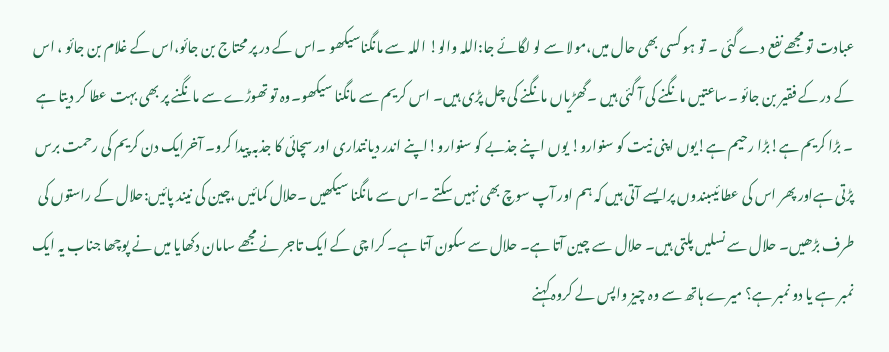عبادت تو مجھے نفع دے گئی ۔ تو ہو کسی بھی حال میں،مولا سے لو لگائے جا:اللہ والو! اللہ سے مانگناسیکھو ۔اس کے در پر محتاج بن جائو،اس کے غلام بن جائو ، اس کے در کے فقیر بن جائو ۔ساعتیں مانگنے کی آ گئی ہیں ۔گھڑیاں مانگنے کی چل پڑی ہیں۔ اس کریم سے مانگنا سیکھو۔وہ تو تھوڑے سے مانگنے پر بھی بہت عطا کر دیتا ہے ۔ بڑا کریم ہے!بڑا رحیم ہے!یوں اپنی نیت کو سنوارو! یوں اپنے جذبے کو سنوارو!اپنے اندر دیانتداری اور سچائی کا جذبہ پیدا کرو۔ آخرایک دن کریم کی رحمت برس پڑتی ہےاور پھر اس کی عطا ئیںبندوں پرایسے آتی ہیں کہ ہم اور آپ سوچ بھی نہیں سکتے ۔اس سے مانگنا سیکھیں ۔حلال کمائیں ،چین کی نیند پائیں:حلال کے راستوں کی طرف بڑھیں۔ حلال سے نسلیں پلتی ہیں۔ حلال سے چین آتا ہے۔ حلال سے سکون آتا ہے۔ کرا چی کے ایک تاجر نے مجھے سامان دکھایا میں نے پوچھا جناب یہ ایک نمبر ہے یا دو نمبر ہے؟ میرے ہاتھ سے وہ چیز واپس لے کروہ کہنے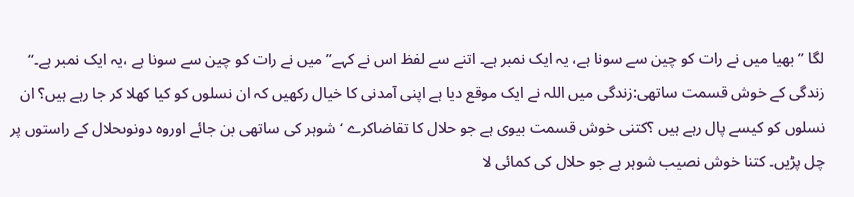لگا ’’بھیا میں نے رات کو چین سے سونا ہے، یہ ایک نمبر ہے۔ اتنے سے لفظ اس نے کہے’’ میں نے رات کو چین سے سونا ہے ،یہ ایک نمبر ہے۔‘‘ زندگی کے خوش قسمت ساتھی:زندگی میں اللہ نے ایک موقع دیا ہے اپنی آمدنی کا خیال رکھیں کہ ان نسلوں کو کیا کھلا کر جا رہے ہیں؟ ان نسلوں کو کیسے پال رہے ہیں ؟کتنی خوش قسمت بیوی ہے جو حلال کا تقاضاکرے ‘شوہر کی ساتھی بن جائے اوروہ دونوںحلال کے راستوں پر چل پڑیں۔ کتنا خوش نصیب شوہر ہے جو حلال کی کمائی لا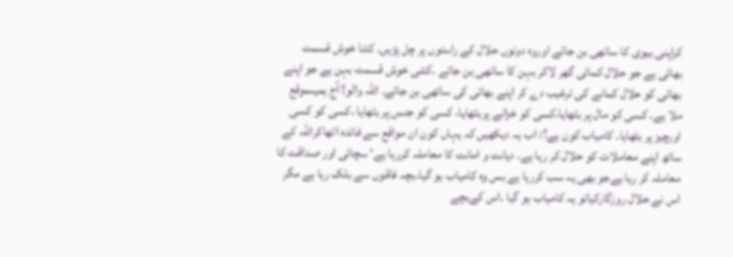کراپنی بیوی کا ساتھی بن جائے اوروہ دونوں حلال کے راستوں پر چل پڑیں۔ کتنا خوش قسمت بھائی ہے جو حلال کمائی گھر لاکر بہن کا ساتھی بن جائے ۔کتنی خوش قسمت بہن ہے جو اپنے بھائی کو حلال کمانے کی ترغیب دے کر اپنے بھائی کی ساتھی بن جائے۔ اللہ والو! آج ہمیںموقع ملا ہے۔ کسی کو مال پر بٹھایا،کسی کو خزانے پربٹھایا، کسی کو جنس پر بٹھایا ،کسی کو کسی اورچیز پر بٹھایا۔ کامیاب کون ہے؟: اب یہ دیکھیں کہ یہاں کون ان مواقع سے فائدہ اٹھاکراللہ کے ساتھ اپنے معاملات کو حلال کر رہا ہے۔ دیانت و امانت کا معاملہ کررہا ہے‘ سچائی اور صداقت کا معاملہ کر رہا ہےجو بھی یہ سب کررہا ہے بس وہ کامیاب ہو گیا۔بچہ فاقوں سے بلک رہا ہے مگر اس نے حلال روزگارکیاتو یہ کامیاب ہو گیا ۔اس کےبچے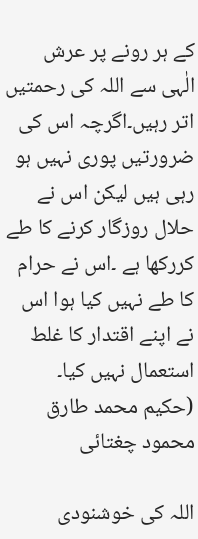کے ہر رونے پر عرش الٰہی سے اللہ کی رحمتیں اتر رہیں۔اگرچہ اس کی ضرورتیں پوری نہیں ہو رہی ہیں لیکن اس نے حلال روزگار کرنے کا طے کررکھا ہے ۔اس نے حرام کا طے نہیں کیا ہوا اس نے اپنے اقتدار کا غلط استعمال نہیں کیا۔ (حکیم محمد طارق محمود چغتائی

اللہ کی خوشنودی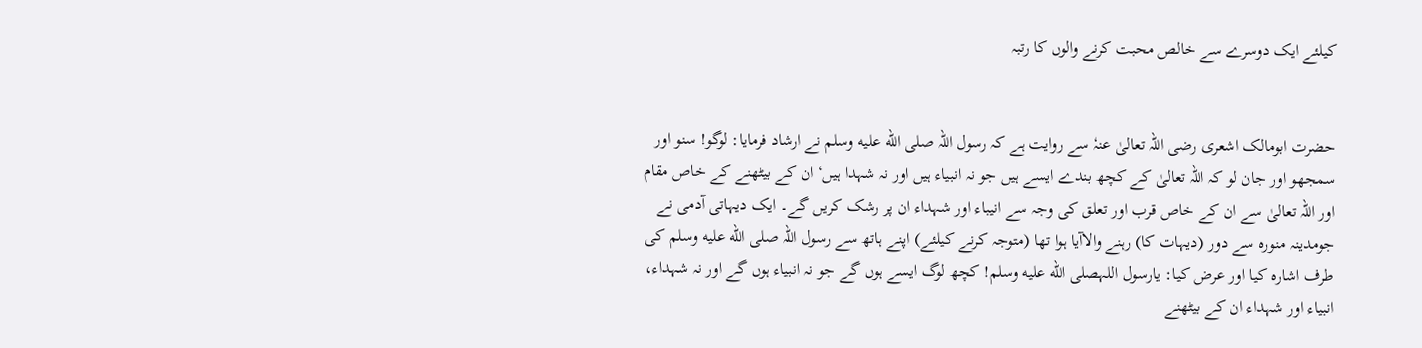کیلئے ایک دوسرے سے خالص محبت کرنے والوں کا رتبہ


حضرت ابومالک اشعری رضی اللہ تعالیٰ عنہٗ سے روایت ہے کہ رسول اللہ صلى الله عليه وسلم نے ارشاد فرمایا: لوگو! سنو اور سمجھو اور جان لو کہ اللہ تعالیٰ کے کچھ بندے ایسے ہیں جو نہ انبیاء ہیں اور نہ شہدا ہیں‘ ان کے بیٹھنے کے خاص مقام اور اللہ تعالیٰ سے ان کے خاص قرب اور تعلق کی وجہ سے انیباء اور شہداء ان پر رشک کریں گے۔ ایک دیہاتی آدمی نے جومدینہ منورہ سے دور (دیہات کا) رہنے والاآیا ہوا تھا (متوجہ کرنے کیلئے) اپنے ہاتھ سے رسول اللہ صلى الله عليه وسلم کی طرف اشارہ کیا اور عرض کیا: یارسول اللہصلى الله عليه وسلم! کچھ لوگ ایسے ہوں گے جو نہ انبیاء ہوں گے اور نہ شہداء، انبیاء اور شہداء ان کے بیٹھنے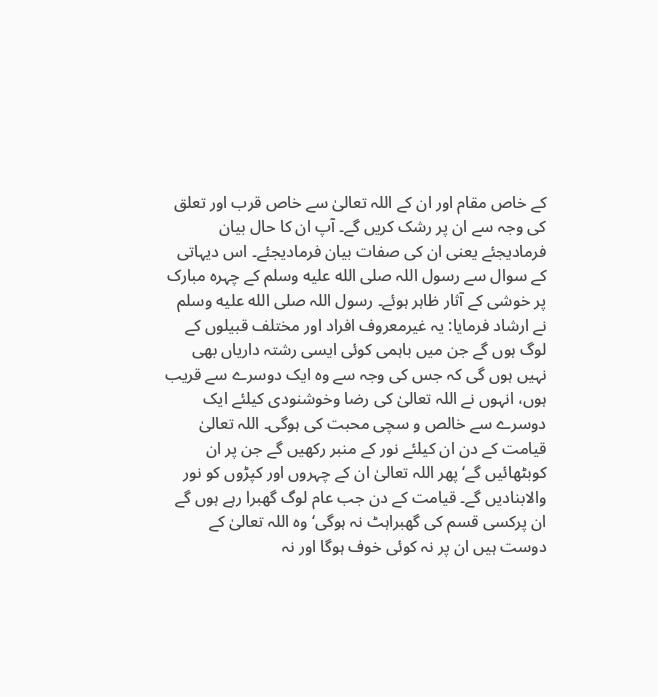کے خاص مقام اور ان کے اللہ تعالیٰ سے خاص قرب اور تعلق کی وجہ سے ان پر رشک کریں گے۔ آپ ان کا حال بیان فرمادیجئے یعنی ان کی صفات بیان فرمادیجئے۔ اس دیہاتی کے سوال سے رسول اللہ صلى الله عليه وسلم کے چہرہ مبارک پر خوشی کے آثار ظاہر ہوئے۔ رسول اللہ صلى الله عليه وسلم نے ارشاد فرمایا: یہ غیرمعروف افراد اور مختلف قبیلوں کے لوگ ہوں گے جن میں باہمی کوئی ایسی رشتہ داریاں بھی نہیں ہوں گی کہ جس کی وجہ سے وہ ایک دوسرے سے قریب ہوں، انہوں نے اللہ تعالیٰ کی رضا وخوشنودی کیلئے ایک دوسرے سے خالص و سچی محبت کی ہوگی۔ اللہ تعالیٰ قیامت کے دن ان کیلئے نور کے منبر رکھیں گے جن پر ان کوبٹھائیں گے‘ پھر اللہ تعالیٰ ان کے چہروں اور کپڑوں کو نور والابنادیں گے۔ قیامت کے دن جب عام لوگ گھبرا رہے ہوں گے ان پرکسی قسم کی گھبراہٹ نہ ہوگی‘ وہ اللہ تعالیٰ کے دوست ہیں ان پر نہ کوئی خوف ہوگا اور نہ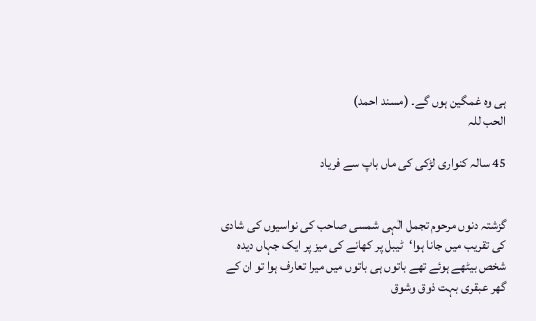ہی وہ غمگین ہوں گے۔ (مسند احمد)
الحب للہ

45 سالہ کنواری لڑکی کی ماں باپ سے فریاد


گزشتہ دنوں مرحوم تجمل الٰہی شمسی صاحب کی نواسیوں کی شادی کی تقریب میں جانا ہوا‘ٹیبل پر کھانے کی میز پر ایک جہاں دیدہ شخص بیٹھے ہوئے تھے باتوں ہی باتوں میں میرا تعارف ہوا تو ان کے گھر عبقری بہت ذوق وشوق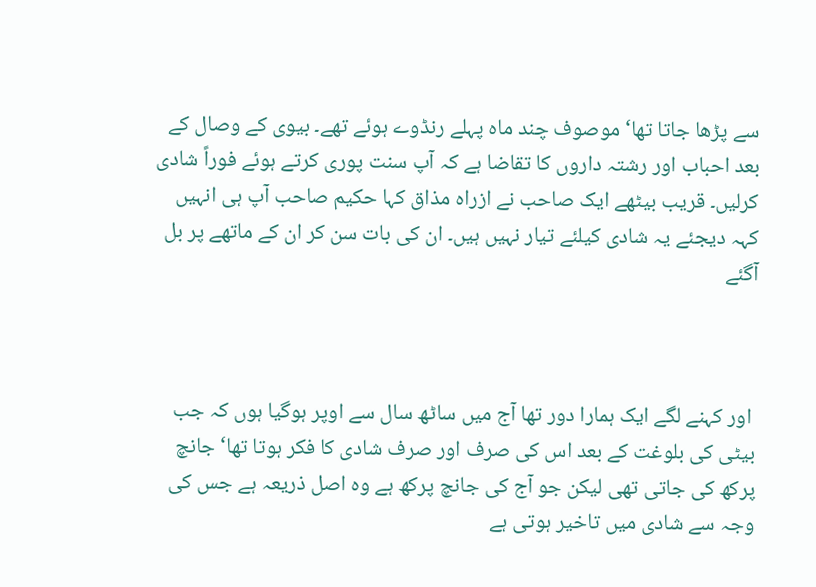سے پڑھا جاتا تھا‘ موصوف چند ماہ پہلے رنڈوے ہوئے تھے۔ بیوی کے وصال کے بعد احباب اور رشتہ داروں کا تقاضا ہے کہ آپ سنت پوری کرتے ہوئے فوراً شادی کرلیں۔ قریب بیٹھے ایک صاحب نے ازراہ مذاق کہا حکیم صاحب آپ ہی انہیں کہہ دیجئے یہ شادی کیلئے تیار نہیں ہیں۔ ان کی بات سن کر ان کے ماتھے پر بل آگئے



 اور کہنے لگے ایک ہمارا دور تھا آج میں ساٹھ سال سے اوپر ہوگیا ہوں کہ جب بیٹی کی بلوغت کے بعد اس کی صرف اور صرف شادی کا فکر ہوتا تھا‘ جانچ پرکھ کی جاتی تھی لیکن جو آج کی جانچ پرکھ ہے وہ اصل ذریعہ ہے جس کی وجہ سے شادی میں تاخیر ہوتی ہے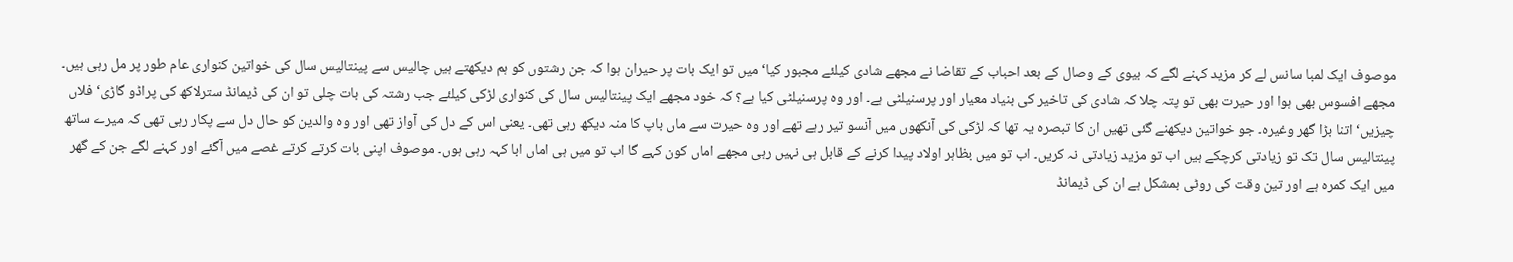موصوف ایک لمبا سانس لے کر مزید کہنے لگے کہ بیوی کے وصال کے بعد احباب کے تقاضا نے مجھے شادی کیلئے مجبور کیا‘ میں تو ایک بات پر حیران ہوا کہ جن رشتوں کو ہم دیکھتے ہیں چالیس سے پینتالیس سال کی خواتین کنواری عام طور پر مل رہی ہیں۔ مجھے افسوس بھی ہوا اور حیرت بھی تو پتہ چلا کہ شادی کی تاخیر کی بنیاد معیار اور پرسنیلٹی ہے۔ اور وہ پرسنیلٹی کیا ہے؟ کہ خود مجھے ایک پینتالیس سال کی کنواری لڑکی کیلئے جب رشتہ کی بات چلی تو ان کی ڈیمانڈ سترلاکھ کی پراڈو گاڑی‘ فلاں چیزیں‘ اتنا بڑا گھر وغیرہ۔ جو خواتین دیکھنے گئی تھیں ان کا تبصرہ یہ تھا کہ لڑکی کی آنکھوں میں آنسو تیر رہے تھے اور وہ حیرت سے ماں باپ کا منہ دیکھ رہی تھی۔ یعنی اس کے دل کی آواز تھی اور وہ والدین کو حال دل سے پکار رہی تھی کہ میرے ساتھ پینتالیس سال تک تو زیادتی کرچکے ہیں اب تو مزید زیادتی نہ کریں۔ اب تو میں بظاہر اولاد پیدا کرنے کے قابل ہی نہیں رہی مجھے اماں کون کہے گا اب تو میں ہی اماں ابا کہہ رہی ہوں۔ موصوف اپنی بات کرتے کرتے غصے میں آگئے اور کہنے لگے جن کے گھر میں ایک کمرہ ہے اور تین وقت کی روٹی بمشکل ہے ان کی ڈیمانڈ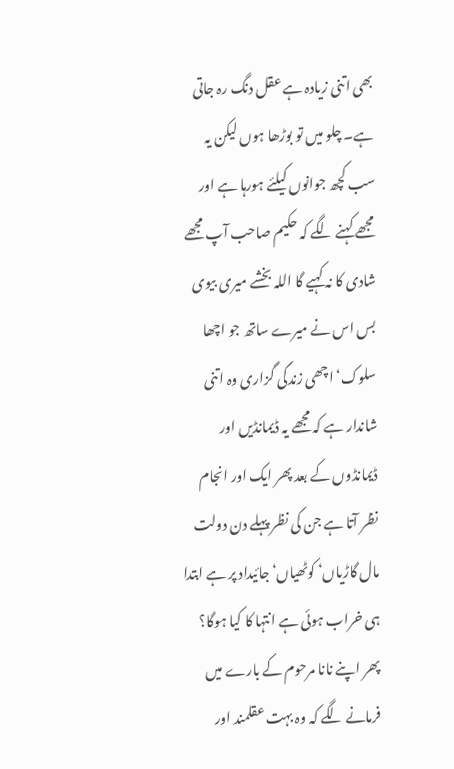بھی اتنی زیادہ ہے عقل دنگ رہ جاتی ہے۔ چلو میں تو بوڑھا ہوں لیکن یہ سب کچھ جوانوں کیلئے ہورہا ہے اور مجھے کہنے لگے کہ حکیم صاحب آپ مجھے شادی کا نہ کہیے گا اللہ بخشے میری بیوی بس اس نے میرے ساتھ جو اچھا سلوک‘ اچھی زندگی گزاری وہ اتنی شاندار ہے کہ مجھے یہ ڈیمانڈیں اور ڈیمانڈوں کے بعد پھر ایک اور انجام نظر آتا ہے جن کی نظر پہلے دن دولت مال گاڑیاں‘ کوٹھیاں‘ جائیداد پر ہے ابتدا ہی خراب ہوئی ہے انتہا کا کیا ہوگا؟ پھر اپنے نانا مرحوم کے بارے میں فرمانے لگے کہ وہ بہت عقلمند اور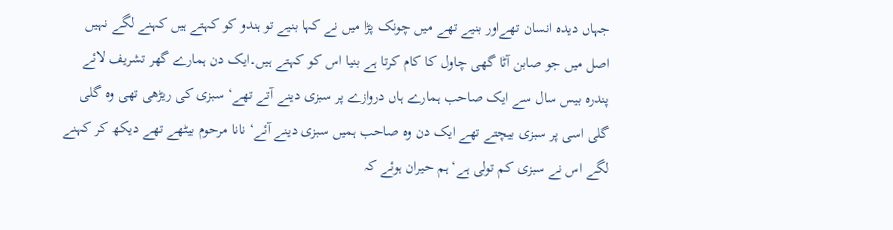جہاں دیدہ انسان تھےاور بنیے تھے میں چونک پڑا میں نے کہا بنیے تو ہندو کو کہتے ہیں کہنے لگے نہیں اصل میں جو صابن آٹا گھی چاول کا کام کرتا ہے بنیا اس کو کہتے ہیں۔ایک دن ہمارے گھر تشریف لائے پندرہ بیس سال سے ایک صاحب ہمارے ہاں دروازے پر سبزی دینے آتے تھے‘ سبزی کی ریڑھی تھی وہ گلی گلی اسی پر سبزی بیچتے تھے ایک دن وہ صاحب ہمیں سبزی دینے آئے‘ نانا مرحوم بیٹھے تھے دیکھ کر کہنے لگے اس نے سبزی کم تولی ہے‘ ہم حیران ہوئے کہ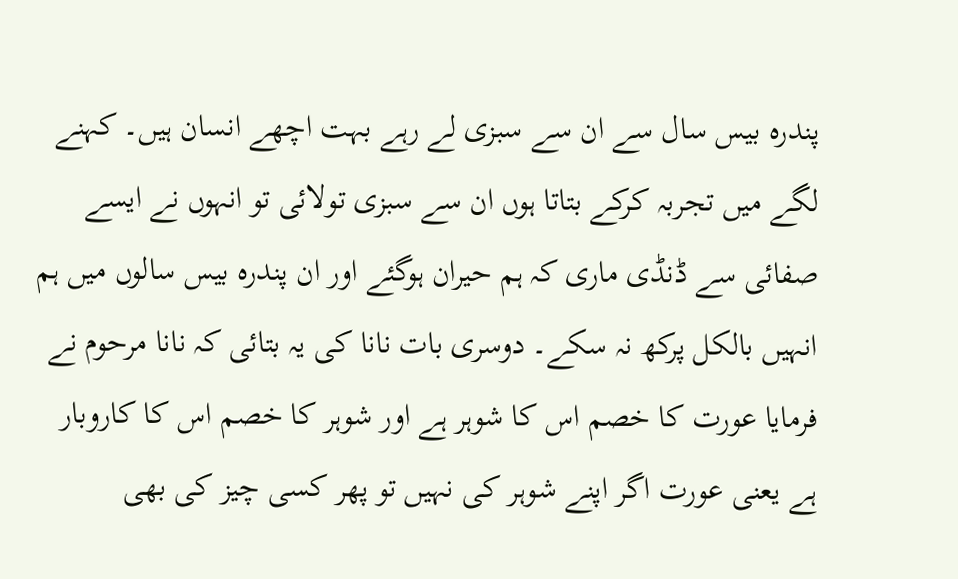پندرہ بیس سال سے ان سے سبزی لے رہے بہت اچھے انسان ہیں۔ کہنے لگے میں تجربہ کرکے بتاتا ہوں ان سے سبزی تولائی تو انہوں نے ایسے صفائی سے ڈنڈی ماری کہ ہم حیران ہوگئے اور ان پندرہ بیس سالوں میں ہم انہیں بالکل پرکھ نہ سکے۔ دوسری بات نانا کی یہ بتائی کہ نانا مرحوم نے فرمایا عورت کا خصم اس کا شوہر ہے اور شوہر کا خصم اس کا کاروبار ہے یعنی عورت اگر اپنے شوہر کی نہیں تو پھر کسی چیز کی بھی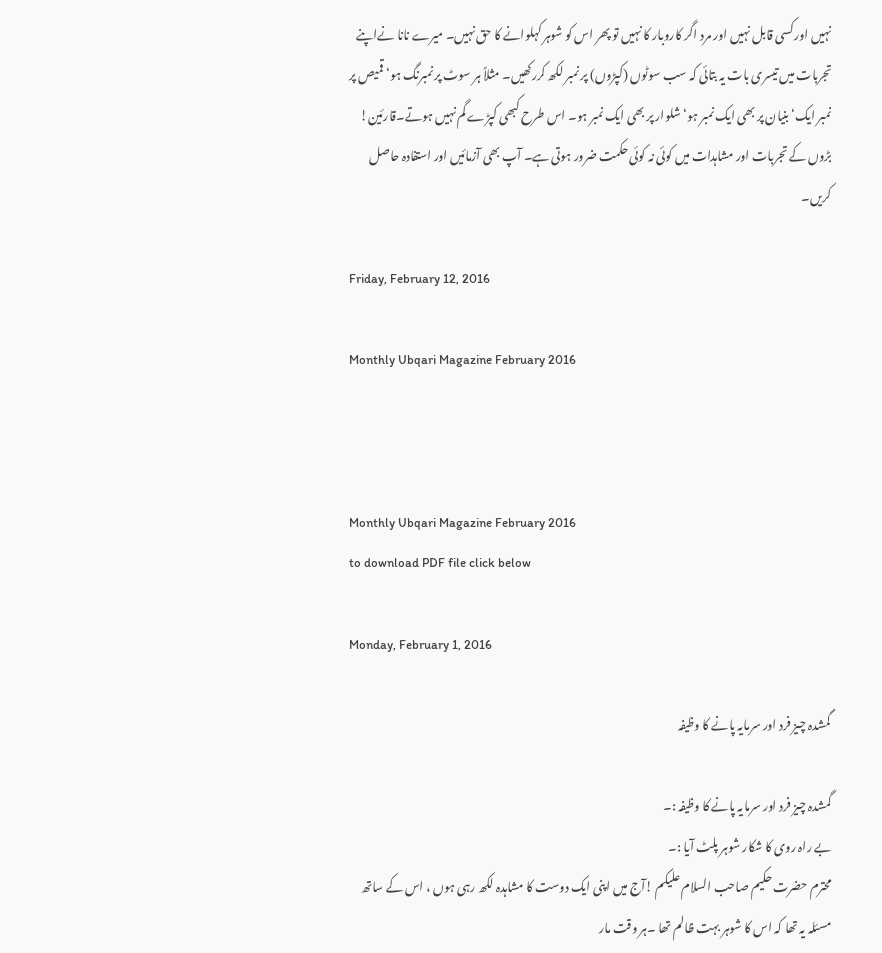نہیں اور کسی قابل نہیں اور مرد اگر کاروبار کا نہیں تو پھر اس کو شوہر کہلوانے کا حق نہیں۔ میرے نانا نےاپنے تجربات میں تیسری بات یہ بتائی کہ سب سوٹوں (کپڑوں) پر نمبر لکھ کررکھیں۔ مثلاً ہر سوٹ پر نمبرنگ ہو‘ قمیص پر نمبر ایک‘ بنیان پر بھی ایک نمبر ہو‘ شلوار پر بھی ایک نمبر ہو۔ اس طرح کبھی کپڑے گم نہیں ہوتے۔قارئین! بڑوں کے تجربات اور مشاہدات میں کوئی نہ کوئی حکمت ضرور ہوتی ہے۔ آپ بھی آزمائیں اور استفادہ حاصل کریں۔

Friday, February 12, 2016

Monthly Ubqari Magazine February 2016



Monthly Ubqari Magazine February 2016
to download PDF file click below

Monday, February 1, 2016

گمشدہ چیز فرد اور سرمایہ پانے کا وظیفہ

گمشدہ چیز فرد اور سرمایہ پانے کا وظیفہ :۔
بے راہ روی کا شکار شوہر پلٹ آیا :۔
محترم حضرت حکیم صاحب السلام علیکم !آج میں اپنی ایک دوست کا مشاہدہ لکھ رہی ہوں ، اس کے ساتھ مسئلہ یہ تھا کہ اس کا شوہر بہت ظالم تھا ۔ہر وقت مار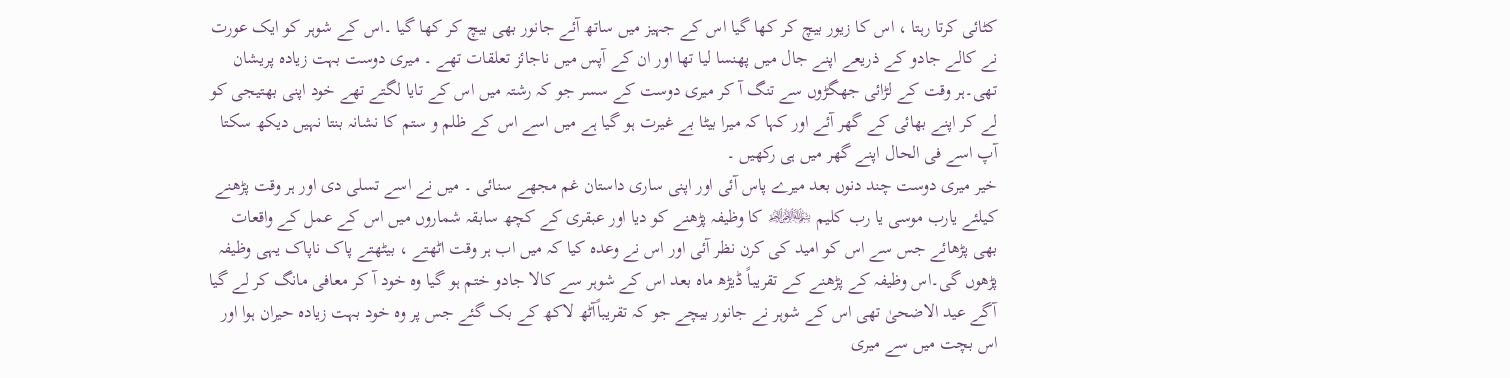کٹائی کرتا رہتا ، اس کا زیور بیچ کر کھا گیا اس کے جہیز میں ساتھ آئے جانور بھی بیچ کر کھا گیا ۔اس کے شوہر کو ایک عورت نے کالے جادو کے ذریعے اپنے جال میں پھنسا لیا تھا اور ان کے آپس میں ناجائز تعلقات تھے ۔ میری دوست بہت زیادہ پریشان تھی۔ہر وقت کے لڑائی جھگڑوں سے تنگ آ کر میری دوست کے سسر جو کہ رشتہ میں اس کے تایا لگتے تھے خود اپنی بھتیجی کو لے کر اپنے بھائی کے گھر آئے اور کہا کہ میرا بیٹا بے غیرت ہو گیا ہے میں اسے اس کے ظلم و ستم کا نشانہ بنتا نہیں دیکھ سکتا آپ اسے فی الحال اپنے گھر میں ہی رکھیں ۔
خیر میری دوست چند دنوں بعد میرے پاس آئی اور اپنی ساری داستان غم مجھے سنائی ۔ میں نے اسے تسلی دی اور ہر وقت پڑھنے کیلئے یارب موسی یا رب کلیم ﷽ کا وظیفہ پڑھنے کو دیا اور عبقری کے کچھ سابقہ شماروں میں اس کے عمل کے واقعات بھی پڑھائے جس سے اس کو امید کی کرن نظر آئی اور اس نے وعدہ کیا کہ میں اب ہر وقت اٹھتے ، بیٹھتے پاک ناپاک یہی وظیفہ پڑھوں گی۔اس وظیفہ کے پڑھنے کے تقریباً ڈیڑھ ماہ بعد اس کے شوہر سے کالا جادو ختم ہو گیا وہ خود آ کر معافی مانگ کر لے گیا آگے عید الاضحیٰ تھی اس کے شوہر نے جانور بیچے جو کہ تقریباًآٹھ لاکھ کے بک گئے جس پر وہ خود بہت زیادہ حیران ہوا اور اس بچت میں سے میری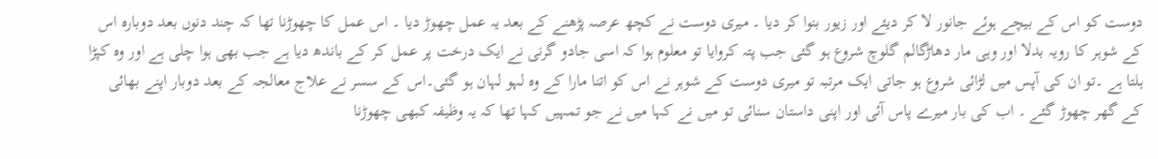دوست کو اس کے بیچے ہوئے جانور لا کر دیئے اور زیور بنوا کر دیا ۔ میری دوست نے کچھ عرصہ پڑھنے کے بعد یہ عمل چھوڑ دیا ۔ اس عمل کا چھوڑنا تھا کہ چند دنوں بعد دوبارہ اس کے شوہر کا رویہ بدلا اور وہی مار دھاڑگالم گلوچ شروع ہو گئی جب پتہ کروایا تو معلوم ہوا کہ اسی جادو گرنی نے ایک درخت پر عمل کر کے باندھ دیا ہے جب بھی ہوا چلی ہے اور وہ کپڑا ہلتا ہے ۔تو ان کی آپس میں لڑائی شروع ہو جاتی ایک مرتبہ تو میری دوست کے شوہر نے اس کو اتنا مارا کے وہ لہو لہان ہو گئی۔اس کے سسر نے علاج معالجہ کے بعد دوبار اپنے بھائی کے گھر چھوڑ گئے ۔ اب کی بار میرے پاس آئی اور اپنی داستان سنائی تو میں نے کہا میں نے جو تمہیں کہا تھا کہ یہ وظیفہ کبھی چھوڑنا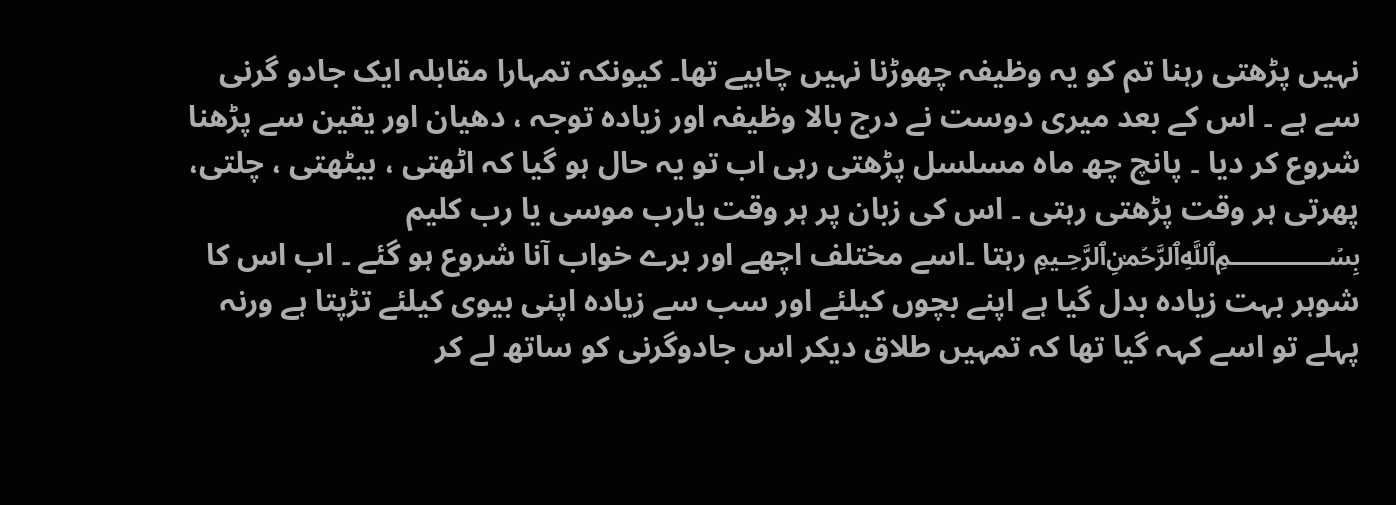نہیں پڑھتی رہنا تم کو یہ وظیفہ چھوڑنا نہیں چاہیے تھا۔ کیونکہ تمہارا مقابلہ ایک جادو گرنی سے ہے ۔ اس کے بعد میری دوست نے درج بالا وظیفہ اور زیادہ توجہ ، دھیان اور یقین سے پڑھنا شروع کر دیا ۔ پانچ چھ ماہ مسلسل پڑھتی رہی اب تو یہ حال ہو گیا کہ اٹھتی ، بیٹھتی ، چلتی، پھرتی ہر وقت پڑھتی رہتی ۔ اس کی زبان پر ہر وقت یارب موسی یا رب کلیم ﷽ رہتا ۔اسے مختلف اچھے اور برے خواب آنا شروع ہو گئے ۔ اب اس کا شوہر بہت زیادہ بدل گیا ہے اپنے بچوں کیلئے اور سب سے زیادہ اپنی بیوی کیلئے تڑپتا ہے ورنہ پہلے تو اسے کہہ گیا تھا کہ تمہیں طلاق دیکر اس جادوگرنی کو ساتھ لے کر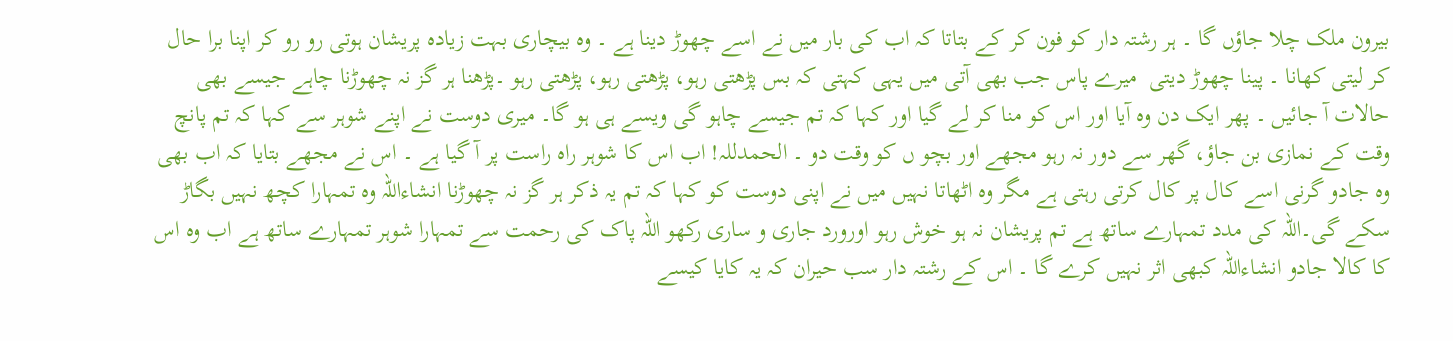بیرون ملک چلا جاؤں گا ۔ ہر رشتہ دار کو فون کر کے بتاتا کہ اب کی بار میں نے اسے چھوڑ دینا ہے ۔ وہ بیچاری بہت زیادہ پریشان ہوتی رو رو کر اپنا برا حال کر لیتی کھانا ۔ پینا چھوڑ دیتی  میرے پاس جب بھی آتی میں یہی کہتی کہ بس پڑھتی رہو، پڑھتی رہو، پڑھتی رہو ۔پڑھنا ہر گز نہ چھوڑنا چاہے جیسے بھی حالات آ جائیں ۔ پھر ایک دن وہ آیا اور اس کو منا کر لے گیا اور کہا کہ تم جیسے چاہو گی ویسے ہی ہو گا۔ میری دوست نے اپنے شوہر سے کہا کہ تم پانچ وقت کے نمازی بن جاؤ، گھر سے دور نہ رہو مجھے اور بچو ں کو وقت دو ۔ الحمدللہ! اب اس کا شوہر راہ راست پر آ گیا ہے ۔ اس نے مجھے بتایا کہ اب بھی وہ جادو گرنی اسے کال پر کال کرتی رہتی ہے مگر وہ اٹھاتا نہیں میں نے اپنی دوست کو کہا کہ تم یہ ذکر ہر گز نہ چھوڑنا انشاءاللہ وہ تمہارا کچھ نہیں بگاڑ سکے گی۔اللہ کی مدد تمہارے ساتھ ہے تم پریشان نہ ہو خوش رہو اورورد جاری و ساری رکھو اللہ پاک کی رحمت سے تمہارا شوہر تمہارے ساتھ ہے اب وہ اس کا کالا جادو انشاءاللہ کبھی اثر نہیں کرے گا ۔ اس کے رشتہ دار سب حیران کہ یہ کایا کیسے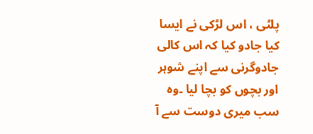پلٹی ، اس لڑکی نے ایسا کیا جادو کیا کہ اس کالی جادوگرنی سے اپنے شوہر اور بچوں کو بچا لیا ۔وہ سب میری دوست سے آ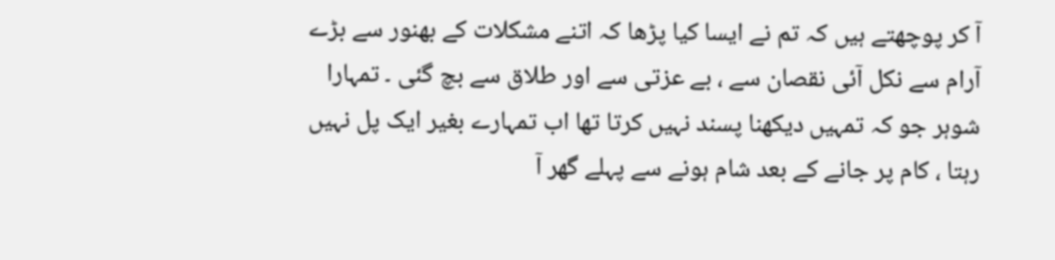آ کر پوچھتے ہیں کہ تم نے ایسا کیا پڑھا کہ اتنے مشکلات کے بھنور سے بڑے آرام سے نکل آئی نقصان سے ، بے عزتی سے اور طلاق سے بچ گئی ۔ تمہارا شوہر جو کہ تمہیں دیکھنا پسند نہیں کرتا تھا اب تمہارے بغیر ایک پل نہیں رہتا ، کام پر جانے کے بعد شام ہونے سے پہلے گھر آ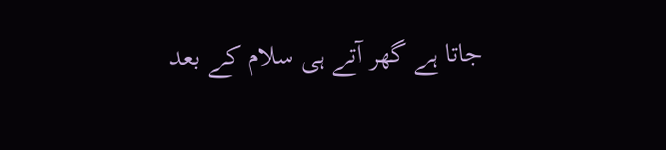جاتا ہے گھر آتے ہی سلام کے بعد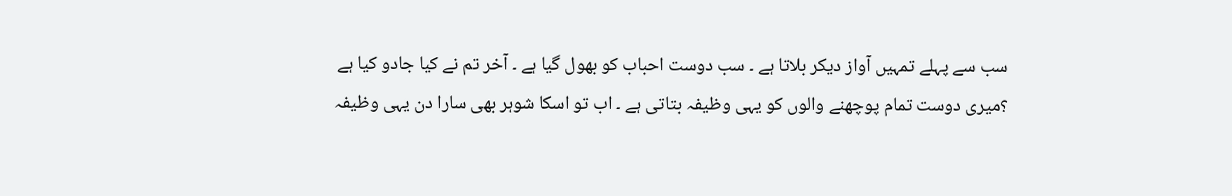سب سے پہلے تمہیں آواز دیکر بلاتا ہے ۔ سب دوست احباب کو بھول گیا ہے ۔ آخر تم نے کیا جادو کیا ہے ؟میری دوست تمام پوچھنے والوں کو یہی وظیفہ بتاتی ہے ۔ اب تو اسکا شوہر بھی سارا دن یہی وظیفہ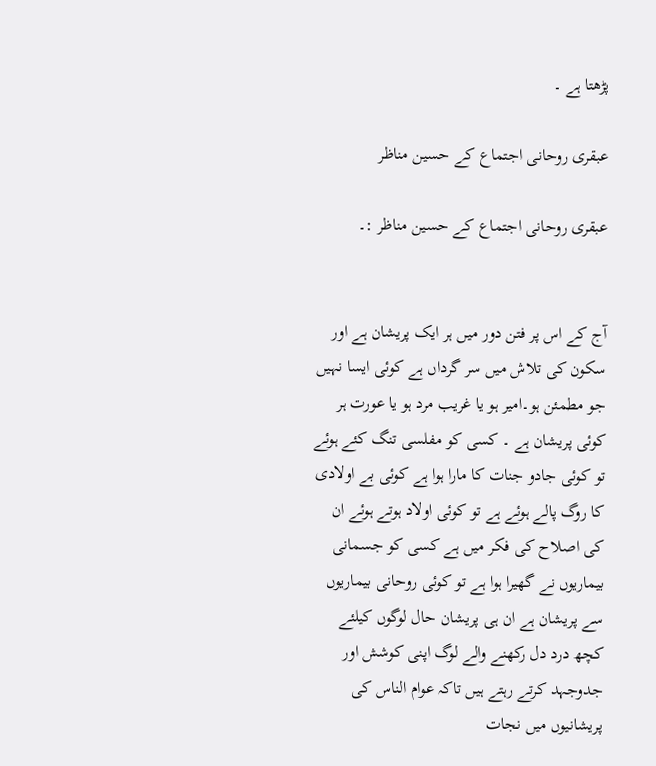پڑھتا ہے ۔

عبقری روحانی اجتماع کے حسین مناظر

عبقری روحانی اجتماع کے حسین مناظر :۔


آج کے اس پر فتن دور میں ہر ایک پریشان ہے اور سکون کی تلاش میں سر گرداں ہے کوئی ایسا نہیں جو مطمئن ہو۔امیر ہو یا غریب مرد ہو یا عورت ہر کوئی پریشان ہے ۔ کسی کو مفلسی تنگ کئے ہوئے تو کوئی جادو جنات کا مارا ہوا ہے کوئی بے اولادی کا روگ پالے ہوئے ہے تو کوئی اولاد ہوتے ہوئے ان کی اصلاح کی فکر میں ہے کسی کو جسمانی بیماریوں نے گھیرا ہوا ہے تو کوئی روحانی بیماریوں سے پریشان ہے ان ہی پریشان حال لوگوں کیلئے کچھ درد دل رکھنے والے لوگ اپنی کوشش اور جدوجہد کرتے رہتے ہیں تاکہ عوام الناس کی پریشانیوں میں نجات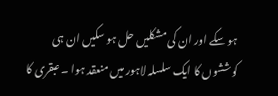ہو سکے اور ان کی مشکلیں حل ہو سکیں ان ہی کوششوں کا ایک سلسلہ لاہور میں منعقد ہوا ۔ عبقری کا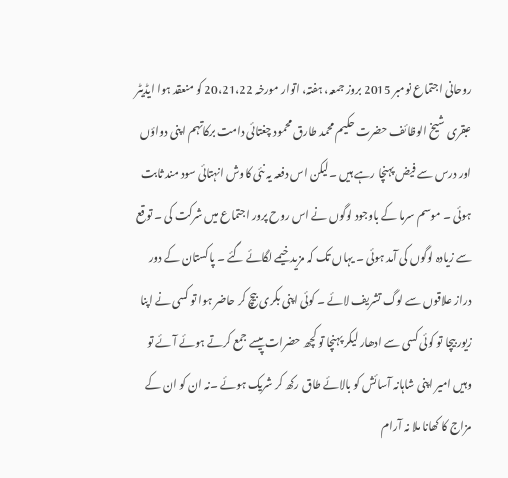روحانی اجتماع نومبر 2015 بروز جمعہ، ہفتہ، اتوار مورخہ 20،21،22 کو منعقد ہوا ایڈیٹر عبقری شیخ الوظائف حضرت حکیم محمد طارق محمود چغتائی دامت برکاتہم اپنی دواؤں اور درس سے فیض پہنچا رہے ہیں ۔لیکن اس دفعہ یہ نئی کاوش انہتائی سود مند ثابت ہوئی ۔ موسم سرما کے باوجود لوگوں نے اس روح پرور اجتماع میں شرکت کی ۔ توقع سے زیادہ لوگوں کی آمد ہوئی ۔ یہاں تک کہ مزید خیمے لگائے گئے ۔ پاکستان کے دور دراز علاقوں سے لوگ تشریف لائے ۔ کوئی اپنی بکری بیچ کر حاضر ہوا تو کسی نے اپنا زیور بیچا تو کوئی کسی سے ادھار لیکر پہنچا تو کچھ حضرات پیسے جمع کرتے ہوئے آئے تو وہیں امیر اپنی شاہانہ آسائش کو بالائے طاق رکھ کر شریک ہوئے ۔نہ ان کو ان کے مزاج کا کھانا ملا نہ آرام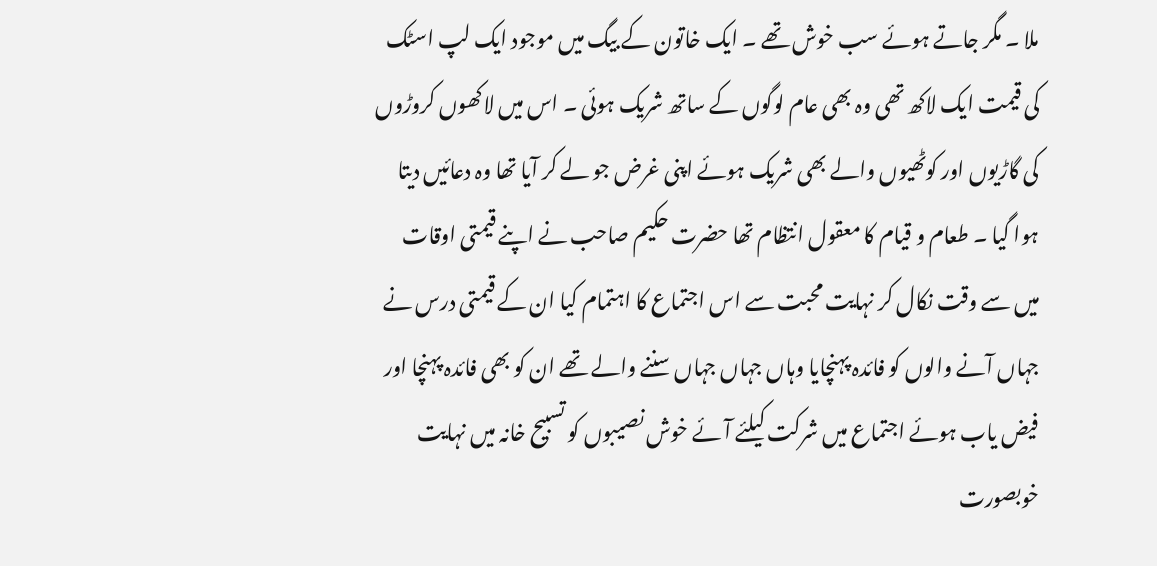ملا ۔ مگر جاتے ہوئے سب خوش تھے ۔ ایک خاتون کے بیگ میں موجود ایک لپ اسٹک کی قیمت ایک لاکھ تھی وہ بھی عام لوگوں کے ساتھ شریک ہوئی ۔ اس میں لاکھوں کروڑوں کی گاڑیوں اور کوٹھیوں والے بھی شریک ہوئے اپنی غرض جو لے کر آیا تھا وہ دعائیں دیتا ہوا گیا ۔ طعام و قیام کا معقول انتظام تھا حضرت حکیم صاحب نے اپنے قیمتی اوقات میں سے وقت نکال کر نہایت محبت سے اس اجتماع کا اہتمام کیا ان کے قیمتی درس نے جہاں آنے والوں کو فائدہ پہنچایا وہاں جہاں جہاں سننے والے تھے ان کو بھی فائدہ پہنچا اور فیض یاب ہوئے اجتماع میں شرکت کیلئے آئے خوش نصیبوں کو تسبیح خانہ میں نہایت خوبصورت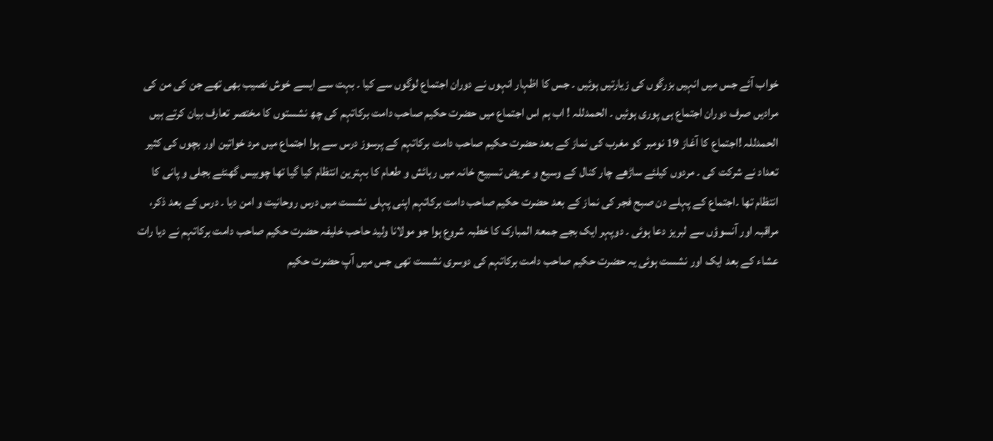خواب آئے جس میں انہیں بزرگوں کی زیارتیں ہوئیں ۔ جس کا اظہار انہوں نے دوران اجتماع لوگوں سے کیا ۔ بہت سے ایسے خوش نصیب بھی تھے جن کی من کی مرادیں صرف دوران اجتماع ہی پوری ہوئیں ۔ الحمدللہ ! اب ہم اس اجتماع میں حضرت حکیم صاحب دامت برکاتہم کی چھ نشستوں کا مختصر تعارف بیان کرتے ہیں الحمدللہ !اجتماع کا آغاز 19 نومبر کو مغرب کی نماز کے بعد حضرت حکیم صاحب دامت برکاتہم کے پرسوز درس سے ہوا اجتماع میں مرد خواتین اور بچوں کی کثیر تعداد نے شرکت کی ۔ مردوں کیلئے ساڑھے چار کنال کے وسیع و عریض تسبیح خانہ میں رہائش و طعام کا بہترین انتظام کیا گیا تھا چوبیس گھنٹے بجلی و پانی کا انتظام تھا ۔اجتماع کے پہلے دن صبح فجر کی نماز کے بعد حضرت حکیم صاحب دامت برکاتہم اپنی پہلی نشست میں درس روحانیت و امن دیا ۔ درس کے بعد ذکر، مراقبہ اور آنسوؤں سے لبریز دعا ہوئی ۔ دوپہر ایک بجے جمعۃ المبارک کا خطبہ شروع ہوا جو مولانا ولید حاحب خلیفہ حضرت حکیم صاحب دامت برکاتہم نے دیا رات عشاء کے بعد ایک اور نشست ہوئی یہ حضرت حکیم صاحب دامت برکاتہم کی دوسری نشست تھی جس میں آپ حضرت حکیم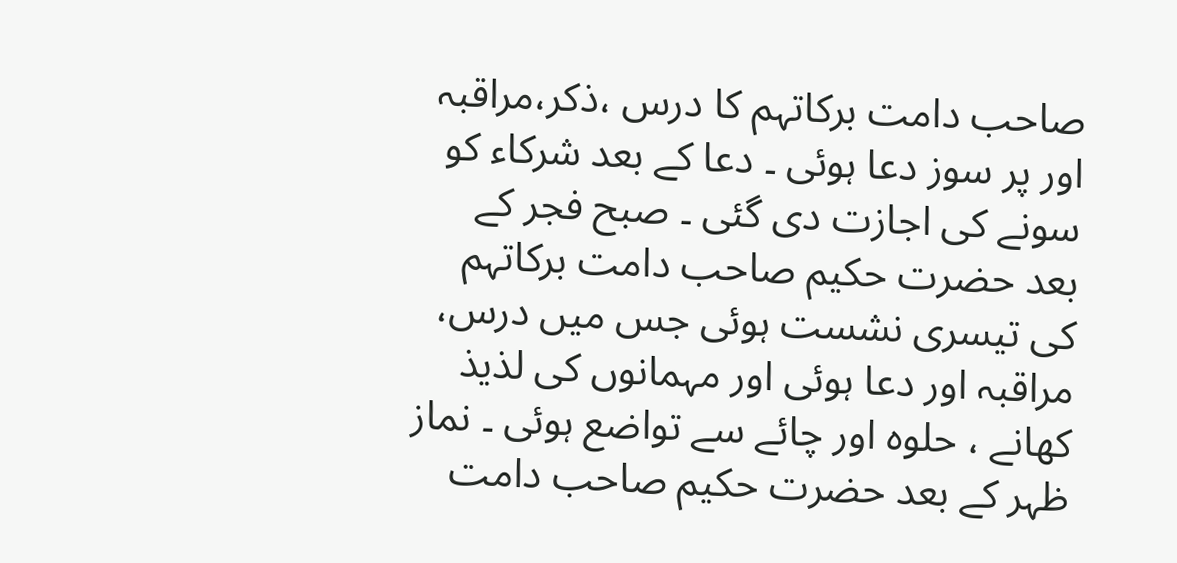صاحب دامت برکاتہم کا درس ،ذکر،مراقبہ اور پر سوز دعا ہوئی ۔ دعا کے بعد شرکاء کو سونے کی اجازت دی گئی ۔ صبح فجر کے بعد حضرت حکیم صاحب دامت برکاتہم کی تیسری نشست ہوئی جس میں درس، مراقبہ اور دعا ہوئی اور مہمانوں کی لذیذ کھانے ، حلوہ اور چائے سے تواضع ہوئی ۔ نماز ظہر کے بعد حضرت حکیم صاحب دامت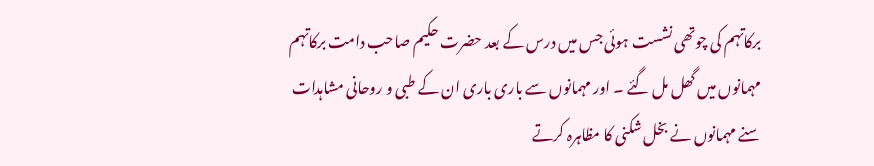برکاتہم کی چوتھی نشست ہوئی جس میں درس کے بعد حضرت حکیم صاحب دامت برکاتہم مہمانوں میں گھل مل گئے ۔ اور مہمانوں سے باری باری ان کے طبی و روحانی مشاہدات سنے مہمانوں نے بخل شکنی کا مظاہرہ کرتے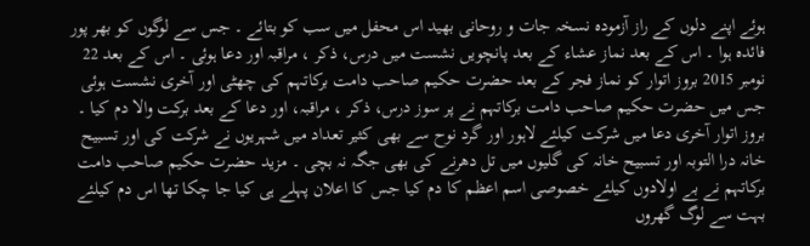ہوئے اپنے دلوں کے راز آزمودہ نسخہ جات و روحانی بھید اس محفل میں سب کو بتائے ۔ جس سے لوگوں کو بھر پور فائدہ ہوا ۔ اس کے بعد نماز عشاء کے بعد پانچویں نشست میں درس، ذکر ، مراقبہ اور دعا ہوئی ۔ اس کے بعد 22 نومبر 2015 بروز اتوار کو نماز فجر کے بعد حضرت حکیم صاحب دامت برکاتہم کی چھٹی اور آخری نشست ہوئی جس میں حضرت حکیم صاحب دامت برکاتہم نے پر سوز درس، ذکر ، مراقبہ، اور دعا کے بعد برکت والا دم کیا ۔ بروز اتوار آخری دعا میں شرکت کیلئے لاہور اور گرد نوح سے بھی کثیر تعداد میں شہریوں نے شرکت کی اور تسبیح خانہ درا التوبہ اور تسبیح خانہ کی گلیوں میں تل دھرنے کی بھی جگہ نہ بچی ۔ مزید حضرت حکیم صاحب دامت برکاتہم نے بے اولادوں کیلئے خصوصی اسم اعظم کا دم کیا جس کا اعلان پہلے ہی کیا جا چکا تھا اس دم کیلئے بہت سے لوگ گھروں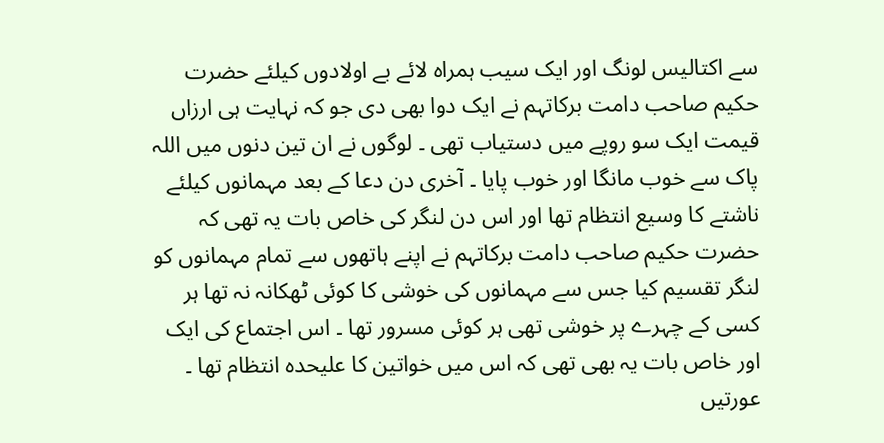سے اکتالیس لونگ اور ایک سیب ہمراہ لائے بے اولادوں کیلئے حضرت حکیم صاحب دامت برکاتہم نے ایک دوا بھی دی جو کہ نہایت ہی ارزاں قیمت ایک سو روپے میں دستیاب تھی ۔ لوگوں نے ان تین دنوں میں اللہ پاک سے خوب مانگا اور خوب پایا ۔ آخری دن دعا کے بعد مہمانوں کیلئے ناشتے کا وسیع انتظام تھا اور اس دن لنگر کی خاص بات یہ تھی کہ حضرت حکیم صاحب دامت برکاتہم نے اپنے ہاتھوں سے تمام مہمانوں کو لنگر تقسیم کیا جس سے مہمانوں کی خوشی کا کوئی ٹھکانہ نہ تھا ہر کسی کے چہرے پر خوشی تھی ہر کوئی مسرور تھا ۔ اس اجتماع کی ایک اور خاص بات یہ بھی تھی کہ اس میں خواتین کا علیحدہ انتظام تھا ۔ عورتیں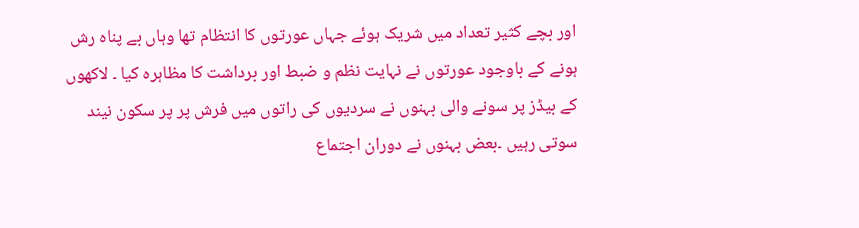اور بچے کثیر تعداد میں شریک ہوئے جہاں عورتوں کا انتظام تھا وہاں بے پناہ رش ہونے کے باوجود عورتوں نے نہایت نظم و ضبط اور برداشت کا مظاہرہ کیا ۔ لاکھوں کے بیڈز پر سونے والی بہنوں نے سردیوں کی راتوں میں فرش پر پر سکون نیند سوتی رہیں ۔بعض بہنوں نے دوران اجتماع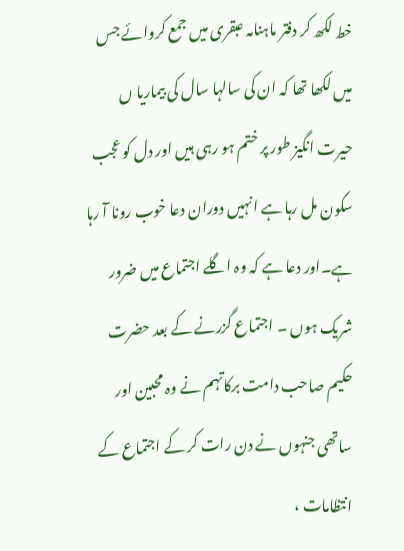خط لکھ کر دفتر ماہنامہ عبقری میں جمع کروائے جس میں لکھا تھا کہ ان کی سالہا سال کی بیماریا ں حیرت انگیز طور پر ختم ہو رہی ہیں اور دل کو عجب سکون مل رہا ہے انہیں دوران دعا خوب رونا آ رہا ہے۔اور دعا ہے کہ وہ اگلے اجتماع میں ضرور شریک ہوں ۔ اجتماع گزرنے کے بعد حضرت حکیم صاحب دامت برکاتہم نے وہ محبین اور ساتھی جنہوں نے دن رات کر کے اجتماع کے انتظامات ،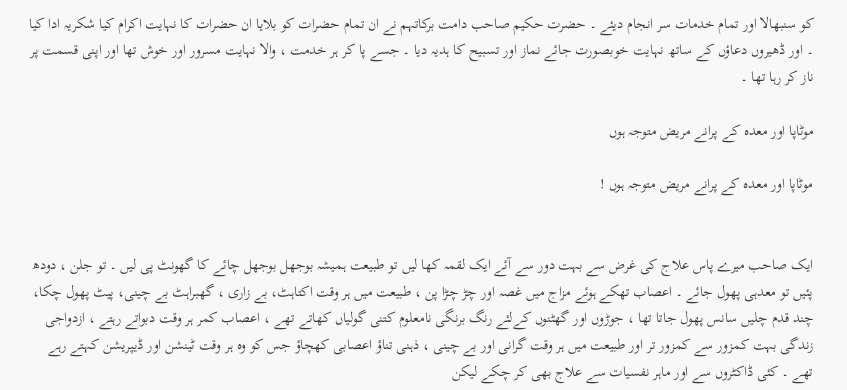کو سنبھالا اور تمام خدمات سر انجام دیئے ۔ حضرت حکیم صاحب دامت برکاتہم نے ان تمام حضرات کو بلایا ان حضرات کا نہایت اکرام کیا شکریہ ادا کیا ۔ اور ڈھیروں دعاؤں کے ساتھ نہایت خوبصورت جائے نماز اور تسبیح کا ہدیہ دیا ۔ جسے پا کر ہر خدمت ، والا نہایت مسرور اور خوش تھا اور اپنی قسمت پر ناز کر رہا تھا ۔

موٹاپا اور معدہ کے پرانے مریض متوجہ ہوں

موٹاپا اور معدہ کے پرانے مریض متوجہ ہوں !


ایک صاحب میرے پاس علاج کی غرض سے بہت دور سے آئے ایک لقمہ کھا لیں تو طبیعت ہمیشہ بوجھل بوجھل چائے کا گھونٹ پی لیں ۔ تو جلن ، دودھ پئیں تو معدہی پھول جائے ۔ اعصاب تھکے ہوئے مزاج میں غصہ اور چڑ چڑا پن ، طبیعت میں ہر وقت اکتاہٹ، بے زاری ، گھبراہٹ بے چینی، پیٹ پھول چکا، چند قدم چلیں سانس پھول جاتا تھا ، جوڑوں اور گھٹنوں کےلئے رنگ برنگی نامعلوم کتنی گولیاں کھاتے تھے ، اعصاب کمر ہر وقت دبواتے رہتے ، ازدواجی زندگی بہت کمزور سے کمزور تر اور طبیعت میں ہر وقت گرانی اور بے چینی ، ذہنی تناؤ اعصابی کھچاؤ جس کو وہ ہر وقت ٹینشن اور ڈیپریشن کہتے رہے تھے ۔ کئی ڈاکٹروں سے اور ماہر نفسیات سے علاج بھی کر چکے لیکن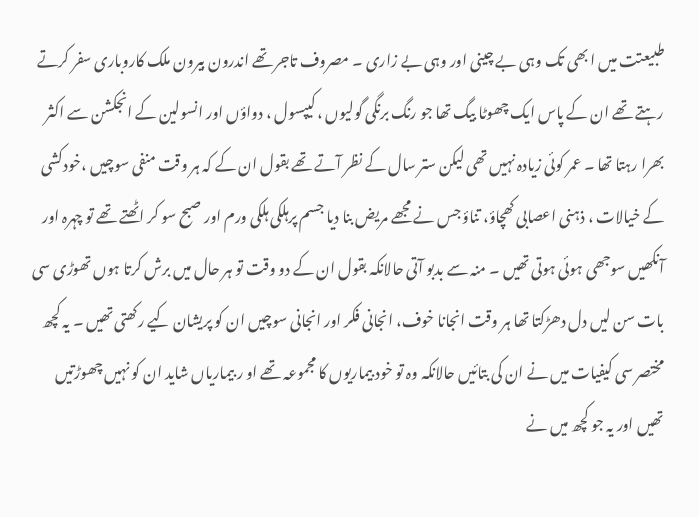طبیعتت میں ا بھی تک وہی بے چینی اور وہی بے زاری ۔ مصروف تاجر تھے اندرون بیرون ملک کاروباری سفر کرتے رہتے تھے ان کے پاس ایک چھوٹا بیگ تھا جو رنگ برنگی گولیوں ، کیپسول ، دواؤں اور انسولین کے انجکشن سے اکثر بھرا رہتا تھا ۔ عمر کوئی زیادہ نہیں تھی لیکن ستر سال کے نظر آتے تھے بقول ان کے کہ ہر وقت منفی سوچیں ،خودکشی کے خیالات ، ذہنی اعصابی کھچاؤ، تناؤ جس نے مجھے مریض بنا دیا جسم پرہلکی ہلکی ورم اور صبح سو کر اٹھتے تھے تو چہرہ اور آنکھیں سوجھی ہوئی ہوتی تھیں ۔ منہ سے بدبو آتی حالانکہ بقول ان کے دو وقت تو ہر حال میں برش کرتا ہوں تھوڑی سی بات سن لیں دل دھڑکتا تھا ہر وقت انجانا خوف، انجانی فکر اور انجانی سوچیں ان کو پریشان کیے رکھتی تھیں ۔ یہ کچھ مختصر سی کیفیات میں نے ان کی بتائیں حالانکہ وہ تو خود بیماریوں کا مجموعہ تھے او ر بیماریاں شاید ان کو نہیں چھوڑتیں تھیں اور یہ جو کچھ میں نے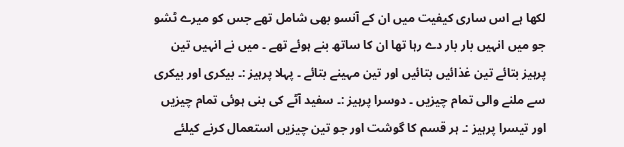لکھا ہے اس ساری کیفیت میں ان کے آنسو بھی شامل تھے جس کو میرے ٹشو جو میں انہیں بار بار دے رہا تھا ان کا ساتھ بنے ہوئے تھے ۔ میں نے انہیں تین پرہیز بتائے تین غذائیں بتائیں اور تین مہینے بتائے ۔ پہلا پرہیز :۔ بیکری اور بیکری سے ملنے والی تمام چیزیں ۔ دوسرا پرہیز :۔ سفید آٹے کی بنی ہوئی تمام چیزیں اور تیسرا پرہیز :۔ ہر قسم کا گوشت اور جو تین چیزیں استعمال کرنے کیلئے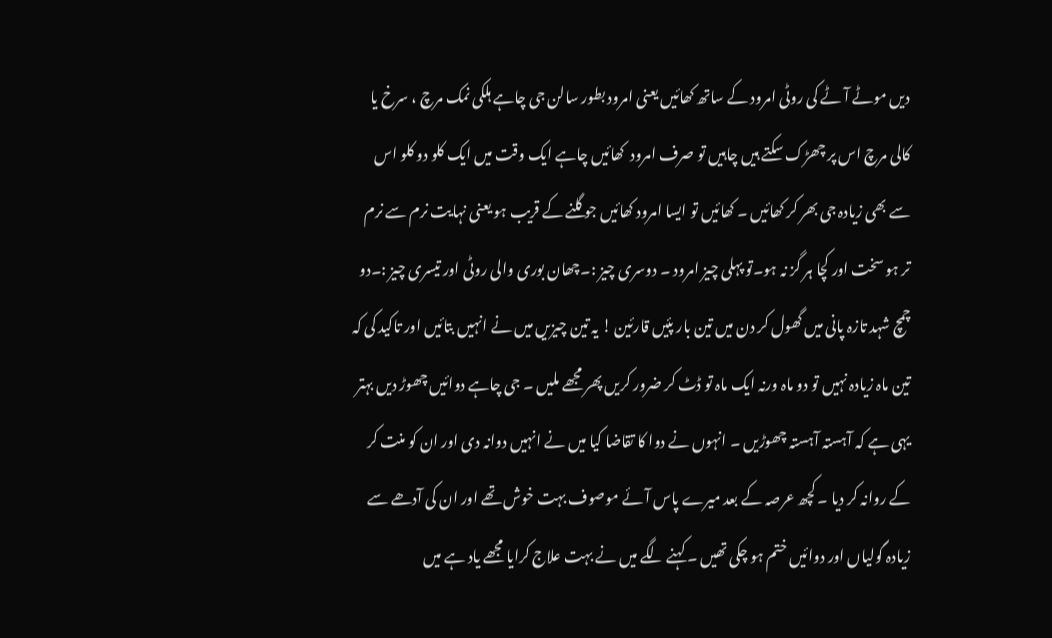دیں موٹے آٹے کی روٹی امرود کے ساتھ کھائیں یعنی امرود بطور سالن جی چاہے ہلکی نمک مرچ ، سرخ یا کالی مرچ اس پر چھڑک سکتے ہیں چاہیں تو صرف امرود  کھائیں چاہے ایک وقت میں ایک کلو دو کلو اس سے بھی زیادہ جی بھر کر کھائیں ۔ کھائیں تو ایسا امرود کھائیں جو گلنے کے قریب ہو یعنی نہایت نرم سے نرم تر ہو سخت اور کچا ہر گز نہ ہو۔تو پہلی چیز امرود ۔ دوسری چیز :۔چھان بوری والی روٹی اور تیسری چیز :۔دو چمچ شہد تازہ پانی میں گھول کر دن میں تین بار پئیں قارئین ! یہ تین چیزیں میں نے انہیں بتائیں اور تاکید کی کہ تین ماہ زیادہ نہیں تو دو ماہ ورنہ ایک ماہ تو ڈٹ کر ضرور کریں پھر مجھے ملیں ۔ جی چاہے دوائیں چھوڑ دیں بہتر یہی ہے کہ آہستہ آہستہ چھوڑیں ۔ انہوں نے دوا کا تقاضا کیا میں نے انہیں دوانہ دی اور ان کو منت کر کے روانہ کر دیا ۔ کچھ عرصہ کے بعد میرے پاس آئے موصوف بہت خوش تھے اور ان کی آدھے سے زیادہ گولیاں اور دوائیں ختم ہو چکی تھیں ۔ کہنے لگے میں نے بہت علاج کرایا مجھے یاد ہے میں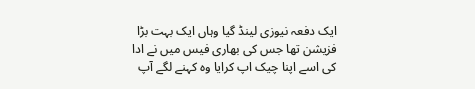ایک دفعہ نیوزی لینڈ گیا وہاں ایک بہت بڑا فزیشن تھا جس کی بھاری فیس میں نے ادا کی اسے اپنا چیک اپ کرایا وہ کہنے لگے آپ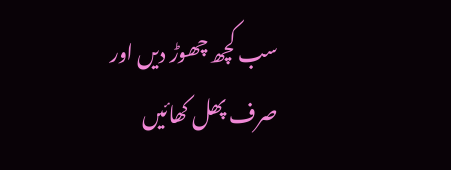سب کچھ چھوڑ دیں اور صرف پھل کھائیں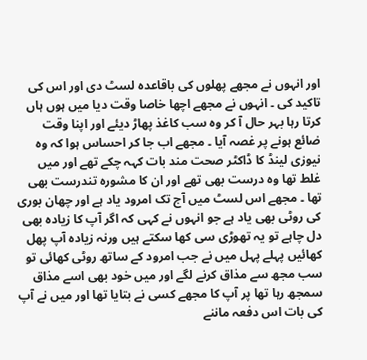اور انہوں نے مجھے پھلوں کی باقاعدہ لسٹ دی اور اس کی تاکید کی ۔ انہوں نے مجھے اچھا خاصا وقت دیا میں ہوں ہاں کرتا رہا بہر حال آ کر وہ سب کاغذ پھاڑ دیئے اور اپنا وقت ضائع ہونے پر غصہ آیا ۔ مجھے اب جا کر احساس ہوا کہ وہ نیوزی لینڈ کا ڈاکٹر صحت مند بات کہہ چکے تھے اور میں غلط تھا وہ درست بھی تھے اور ان کا مشورہ تندرست بھی تھا ۔ مجھے اس لسٹ میں آج تک امرود یاد ہے اور چھان بوری کی روٹی بھی یاد ہے جو انہوں نے کہی کہ اگر آپ کا زیادہ بھی دل چاہے تو یہ تھوڑی سی کھا سکتے ہیں ورنہ زیادہ آپ پھل کھائیں پہلے پہل میں نے جب امرود کے ساتھ روٹی کھائی تو سب مجھ سے مذاق کرنے لگے اور میں خود بھی اسے مذاق سمجھ رہا تھا پر آپ کا مجھے کسی نے بتایا تھا اور میں نے آپ کی بات اس دفعہ ماننے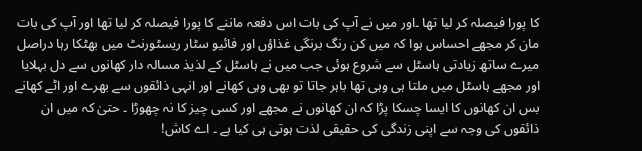کا پورا فیصلہ کر لیا تھا ۔اور میں نے آپ کی بات اس دفعہ ماننے کا پورا فیصلہ کر لیا تھا اور آپ کی بات مان کر مجھے احساس ہوا کہ میں کن رنگ برنگی غذاؤں اور فائیو سٹار ریسٹورنٹ میں بھٹکا رہا دراصل میرے ساتھ زیادتی ہاسٹل سے شروع ہوئی جب میں نے ہاسٹل کے لذیذ مسالہ دار کھانوں سے دل بہلایا اور مجھے ہاسٹل میں ملتا ہی وہی تھا باہر جاتا تو بھی وہی کھانے اور انہی ذائقوں سے بھرے اور اٹے کھانے بس ان کھانوں کا ایسا چسکا پڑا کہ ان کھانوں نے مجھے اور کسی چیز کا نہ چھوڑا ۔ حتیٰ کہ میں ان ذائقوں کی وجہ سے اپنی زندگی کی حقیقی لذت ہوتی ہی کیا ہے ۔ اے کاش!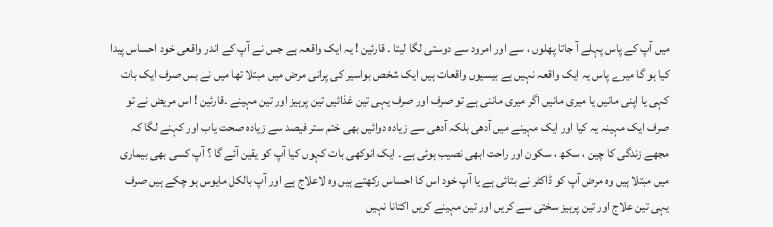میں آپ کے پاس پہلے آ جاتا پھلوں ، سے اور امرود سے دوستی لگا لیتا ۔ قارئین ! یہ ایک واقعہ ہے جس نے آپ کے اندر واقعی خود احساس پیدا کیا ہو گا میرے پاس یہ ایک واقعہ نہیں ہے بیسیوں واقعات ہیں ایک شخص بواسیر کی پرانی مرض میں مبتلا تھا میں نے بس صرف ایک بات کہی یا اپنی مانیں یا میری مانیں اگر میری ماننی ہے تو صرف اور صرف یہی تین غذائیں تین پرہیز اور تین مہینے ۔قارئین ! اس مریض نے تو صرف ایک مہینہ یہ کیا اور ایک مہینے میں آدھی بلکہ آدھی سے زیادہ دوائیں بھی ختم ستر فیصد سے زیادہ صحت یاب اور کہنے لگا کہ مجھے زندگی کا چین ، سکھ ، سکون اور راحت ابھی نصیب ہوئی ہے ۔ ایک انوکھی بات کہوں کیا آپ کو یقین آئے گا ؟ آپ کسی بھی بیماری میں مبتلا ہیں وہ مرض آپ کو ڈاکٹر نے بتائی ہے یا آپ خود اس کا احساس رکھتے ہیں وہ لاعلاج ہے اور آپ بالکل مایوس ہو چکے ہیں صرف یہی تین علاج اور تین پرہیز سختی سے کریں اور تین مہینے کریں اکتانا نہیں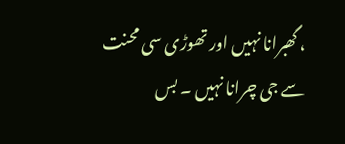، گھبرانا نہیں اور تھوڑی سی محنت سے جی چرانا نہیں ۔ بس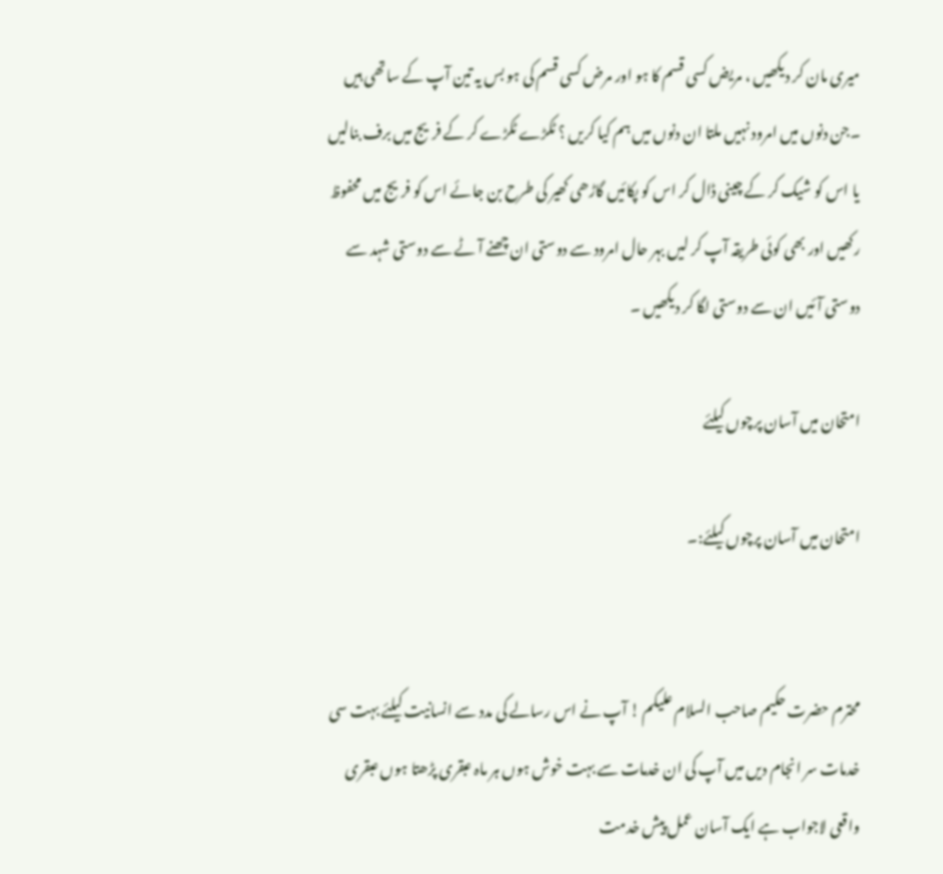میری مان کر دیکھیں ، مریض کسی قسم کا ہو اور مرض کسی قسم کی ہو بس یہ تین آپ کے ساتھی ہیں ۔جن دنوں میں امرود نہیں ملتا ان دنوں میں ہم کیا کریں ؟ ٹکڑے ٹکڑے کر کے فریج میں برف بنالیں یا اس کو شیک کر کے چینی ڈال کر اس کو پکائیں گاڑھی کھیر کی طرح بن جائے اس کو فریج میں محفوظ رکھیں اور بھی کوئی طریقہ آپ کر لیں بہر حال امرود سے دوستی ان چھنے آٹے سے دوستی شہد سے دوستی آئیں ان سے دوستی لگا کر دیکھیں ۔

امتحان میں آسان پرچوں کیلئے

امتحان میں آسان پرچوں کیلئے:۔


محترم حضرت حکیم صاحب السلام علیکم ! آپ نے اس رسالے کی مدد سے انسانیت کیلئے بہت سی خدمات سر انجام دیں میں آپ کی ان خدمات سے بہت خوش ہوں ہر ماہ عبقری پڑھتا ہوں عبقری واقعی لاجواب ہے ایک آسان عمل پیش خدمت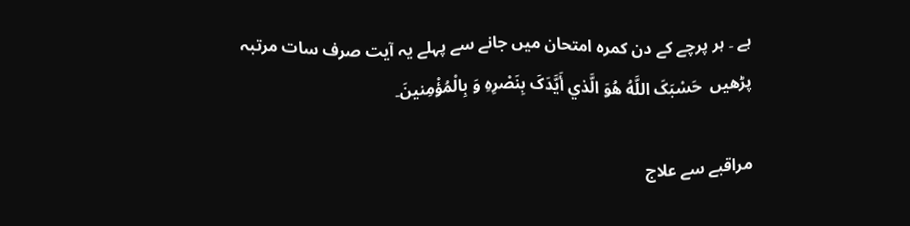ہے ۔ ہر پرچے کے دن کمرہ امتحان میں جانے سے پہلے یہ آیت صرف سات مرتبہ پڑھیں  حَسْبَکَ اللَّهُ هُوَ الَّذي أَيَّدَکَ بِنَصْرِهِ وَ بِالْمُؤْمِنينَ۔

مراقبے سے علاج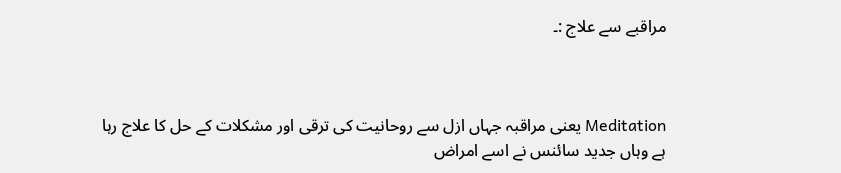مراقبے سے علاج :۔



Meditation یعنی مراقبہ جہاں ازل سے روحانیت کی ترقی اور مشکلات کے حل کا علاج رہا ہے وہاں جدید سائنس نے اسے امراض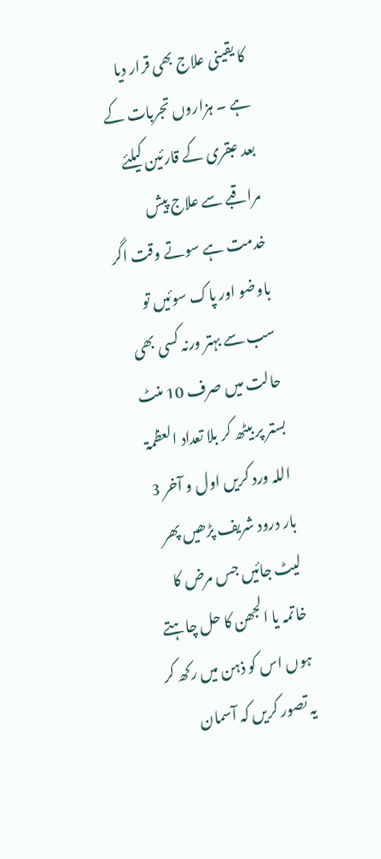کا یقینی علاج بھی قرار دیا ہے ۔ ہزاروں تجربات کے بعد عبقری کے قارئین کیلئے مراقبے سے علاج پیش خدمت ہے سوتے وقت اگر باوضو اور پاک سوئیں تو سب سے بہتر ورنہ کسی بھی حالت میں صرف 10 منٹ بستر پر بیٹھ کر بلا تعداد العظمۃ اللہ ورد کریں اول و آخر 3 بار درود شریف پڑھیں پھر  لیٹ جائیں جس مرض کا خاتمہ یا الجھن کا حل چاہتے ہوں اس کو ذہن میں رکھ کر یہ تصور کریں کہ آسمان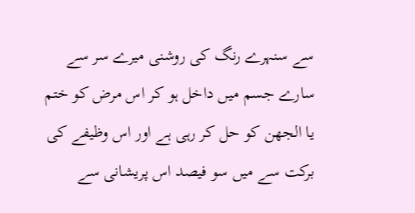سے سنہرے رنگ کی روشنی میرے سر سے سارے جسم میں داخل ہو کر اس مرض کو ختم یا الجھن کو حل کر رہی ہے اور اس وظیفے کی برکت سے میں سو فیصد اس پریشانی سے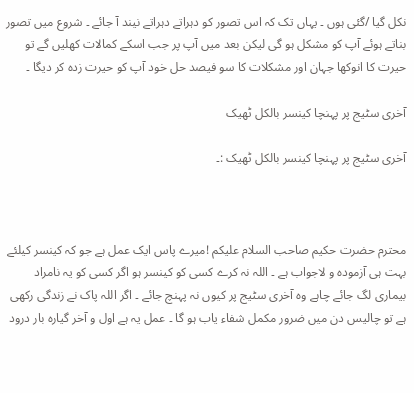نکل گیا /گئی ہوں ۔ یہاں تک کہ اس تصور کو دہراتے دہراتے نیند آ جائے ۔ شروع میں تصور بناتے ہوئے آپ کو مشکل ہو گی لیکن بعد میں آپ پر جب اسکے کمالات کھلیں گے تو حیرت کا انوکھا جہان اور مشکلات کا سو فیصد حل خود آپ کو حیرت زدہ کر دیگا ۔

آخری سٹیج پر پہنچا کینسر بالکل ٹھیک

آخری سٹیج پر پہنچا کینسر بالکل ٹھیک :۔



محترم حضرت حکیم صاحب السلام علیکم !میرے پاس ایک عمل ہے جو کہ کینسر کیلئے بہت ہی آزمودہ و لاجواب ہے ۔ اللہ نہ کرے کسی کو کینسر ہو اگر کسی کو یہ نامراد بیماری لگ جائے چاہے وہ آخری سٹیج پر کیوں نہ پہنچ جائے ۔ اگر اللہ پاک نے زندگی رکھی ہے تو چالیس دن میں ضرور مکمل شفاء یاب ہو گا ۔ عمل یہ ہے اول و آخر گیارہ بار درود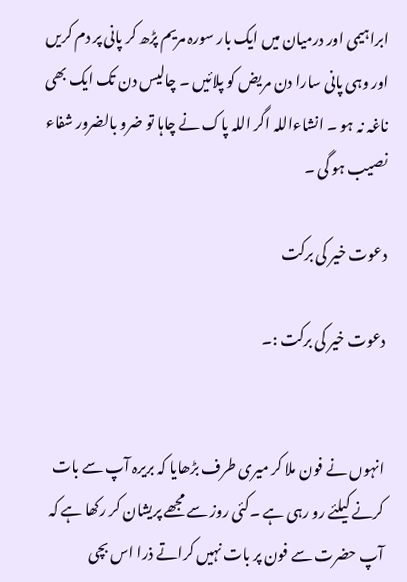ابراہیمی اور درمیان میں ایک بار سورہ مریم پڑھ کر پانی پر دم کریں اور وہی پانی سارا دن مریض کو پلائیں ۔ چالیس دن تک ایک بھی ناغہ نہ ہو ۔ انشاءاللہ اگر اللہ پاک نے چاہا تو ضرو بالضرور شفاء نصیب ہو گی ۔

دعوت خیر کی برکت

دعوت خیر کی برکت :۔


انہوں نے فون ملا کر میری طرف بڑھایا کہ بریرہ آپ سے بات کرنے کیلئے رو رہی ہے ۔کئی روز سے مجھے پریشان کر رکھا ہے کہ آپ حضرت سے فون پر بات نہیں کراتے ذرا اس بچی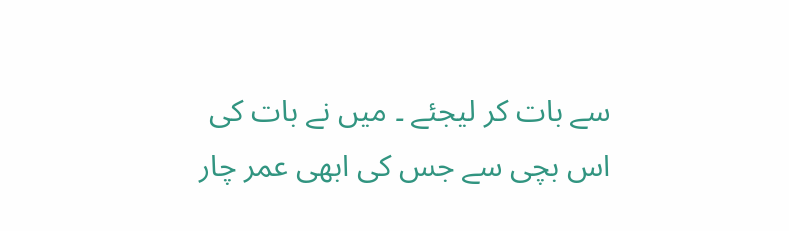سے بات کر لیجئے ۔ میں نے بات کی اس بچی سے جس کی ابھی عمر چار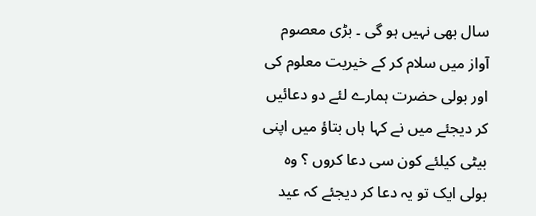سال بھی نہیں ہو گی ۔ بڑی معصوم آواز میں سلام کر کے خیریت معلوم کی اور بولی حضرت ہمارے لئے دو دعائیں کر دیجئے میں نے کہا ہاں بتاؤ میں اپنی بیٹی کیلئے کون سی دعا کروں ؟ وہ بولی ایک تو یہ دعا کر دیجئے کہ عید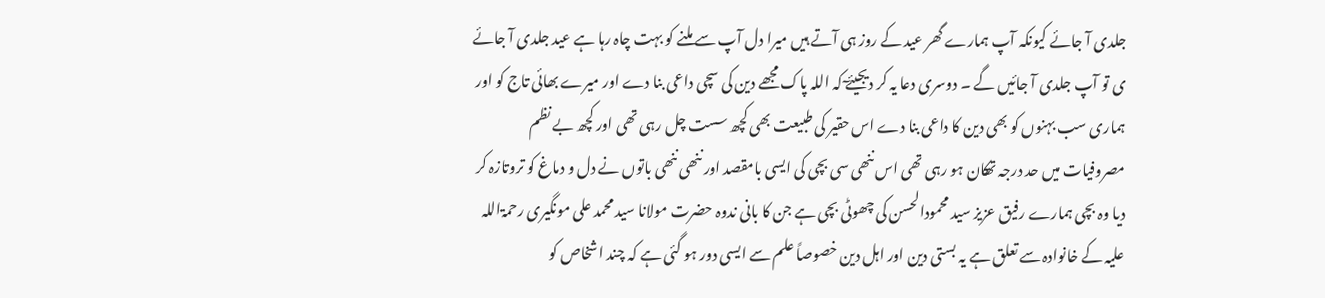جلدی آ جائے کیونکہ آپ ہمارے گھر عید کے روز ہی آتے ہیں میرا دل آپ سے ملنے کو بہت چاہ رہا ہے عید جلدی آ جائے ی تو آپ جلدی آ جائیں گے ۔ دوسری دعا یہ کر دیجیئےٓ کہ اللہ پاک مجھے دین کی سچی داعی بنا دے اور میرے بھائی تاج کو اور ہماری سب بہنوں کو بھی دین کا داعی بنا دے اس حقیر کی طبیعت بھی کچھ سست چل رہی تھی اور کچھ بے نظم مصروفیات میں حد درجہ تھکان ہو رہی تھی اس ننھی سی بچی کی ایسی بامقصد اور ننھی ننھی باتوں نے دل و دماغ کو تروتازہ کر دیا وہ بچی ہمارے رفیق عزیز سید محمودالحسن کی چھوٹی بچی ہے جن کا بانی ندوہ حضرت مولانا سید محمد علی مونگیری رحمۃاللہ علیہ کے خانوادہ سے تعلق ہے یہ بستی دین اور اہل دین خصوصاً علم سے ایسی دور ہو گئی ہے کہ چند اشخاص کو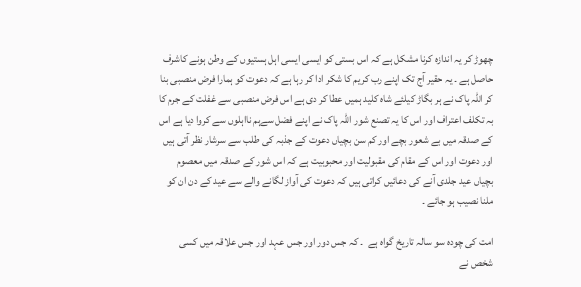چھوڑ کر یہ اندازہ کرنا مشکل ہے کہ اس بستی کو ایسی ایسی اہل ہستیوں کے وطن ہونے کاشرف حاصل ہے ۔ یہ حقیر آج تک اپنے رب کریم کا شکر ادا کر رہا ہے کہ دعوت کو ہمارا فرض منصبی بنا کر اللہ پاک نے ہر بگاڑ کیلئے شاہ کلید ہمیں عطا کر دی ہے اس فرض منصبی سے غفلت کے جرم کا بہ تکلف اعتراف اور اس کا یہ تصنع شور اللہ پاک نے اپنے فضل سےہم نااہلوں سے کروا دیا ہے اس کے صدقہ میں بے شعور بچے اور کم سن بچیاں دعوت کے جذبہ کی طلب سے سرشار نظر آتی ہیں اور دعوت اور اس کے مقام کی مقبولیت اور محبوبیت ہے کہ اس شور کے صدقہ میں معصوم بچیاں عید جلدی آنے کی دعائیں کراتی ہیں کہ دعوت کی آواز لگانے والے سے عید کے دن ان کو ملنا نصیب ہو جائے ۔

امت کی چودہ سو سالہ تاریخ گواہ ہے  ۔ کہ جس دور اور جس عہد اور جس علاقہ میں کسی شخص نے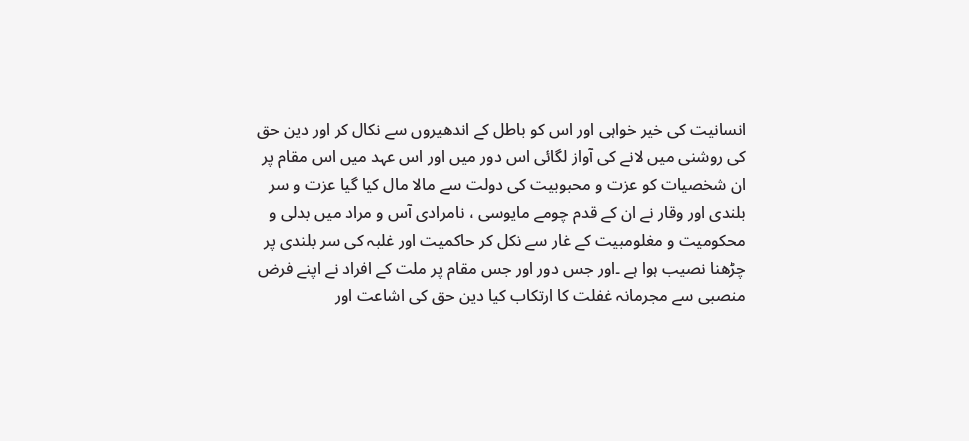انسانیت کی خیر خواہی اور اس کو باطل کے اندھیروں سے نکال کر اور دین حق کی روشنی میں لانے کی آواز لگائی اس دور میں اور اس عہد میں اس مقام پر ان شخصیات کو عزت و محبوبیت کی دولت سے مالا مال کیا گیا عزت و سر بلندی اور وقار نے ان کے قدم چومے مایوسی ، نامرادی آس و مراد میں بدلی و محکومیت و مغلومبیت کے غار سے نکل کر حاکمیت اور غلبہ کی سر بلندی پر چڑھنا نصیب ہوا ہے ۔اور جس دور اور جس مقام پر ملت کے افراد نے اپنے فرض منصبی سے مجرمانہ غفلت کا ارتکاب کیا دین حق کی اشاعت اور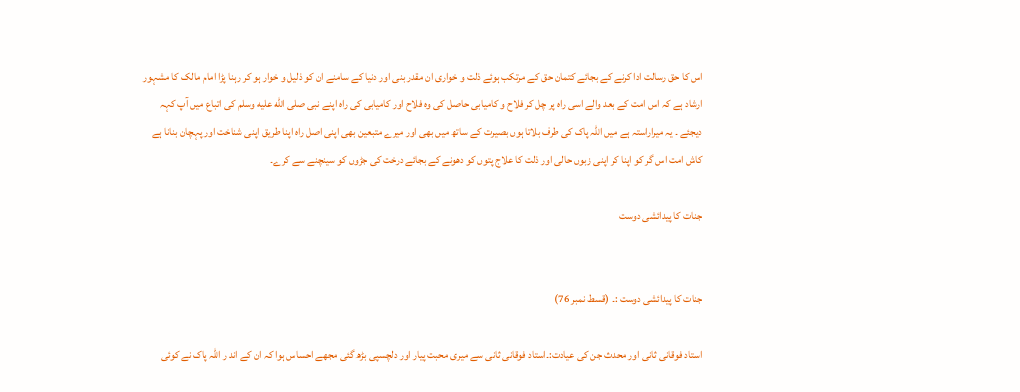اس کا حق رسالت ادا کرنے کے بجائے کتمان حق کے مرتکب ہوئے ذلت و خواری ان مقدر بنی اور دنیا کے سامنے ان کو ذلیل و خوار ہو کر رہنا پڑا امام مالک کا مشہور ارشاد ہے کہ اس امت کے بعد والے اسی راہ پر چل کر فلاح و کامیابی حاصل کی وہ فلاح اور کامیابی کی راہ اپنے نبی صلى الله عليه وسلم کی اتباع میں آپ کہہ دیجئے ۔ یہ میراراستہ ہے میں اللہ پاک کی طرف بلاتا ہوں بصیرت کے ساتھ میں بھی اور میرے متبعین بھی اپنی اصل راہ اپنا طریق اپنی شناخت اور پہچان بنانا ہے کاش امت اس گر کو اپنا کر اپنی زبوں حالی اور ذلت کا علاج پتوں کو دھونے کے بجائے درخت کی جڑوں کو سینچنے سے کرے۔

جنات کا پیدائشی دوست


جنات کا پیدائشی دوست :۔ (قسط نمبر 76)

استاد فوقانی ثانی اور محدث جن کی عیادت:۔استاد فوقانی ثانی سے میری محبت پیار اور دلچسپی بڑھ گئی مجھے احساس ہوا کہ ان کے اند ر اللہ پاک نے کوئی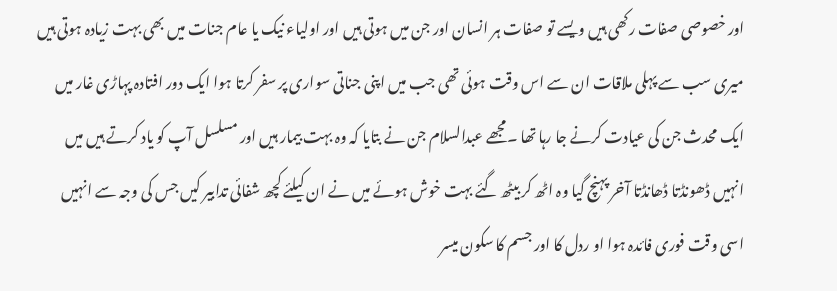اور خصوصی صفات رکھی ہیں ویسے تو صفات ہر انسان اور جن میں ہوتی ہیں اور اولیاء نیک یا عام جنات میں بھی بہت زیادہ ہوتی ہیں میری سب سے پہلی ملاقات ان سے اس وقت ہوئی تھی جب میں اپنی جناتی سواری پر سفر کرتا ہوا ایک دور افتادہ پہاڑی غار میں ایک محدث جن کی عیادت کرنے جا رہا تھا ۔مجھے عبدالسلام جن نے بتایا کہ وہ بہت بیمار ہیں اور مسلسل آپ کو یاد کرتے ہیں میں انہیں ڈھونڈتا ڈھانڈتا آخر پہنچ گیا وہ اٹھ کر بیٹھ گئے بہت خوش ہوئے میں نے ان کیلئے کچھ شفائی تدابیر کیں جس کی وجہ سے انہیں اسی وقت فوری فائدہ ہوا او ردل کا اور جسم کا سکون میسر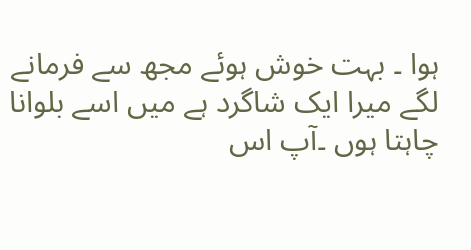ہوا ۔ بہت خوش ہوئے مجھ سے فرمانے لگے میرا ایک شاگرد ہے میں اسے بلوانا چاہتا ہوں ۔آپ اس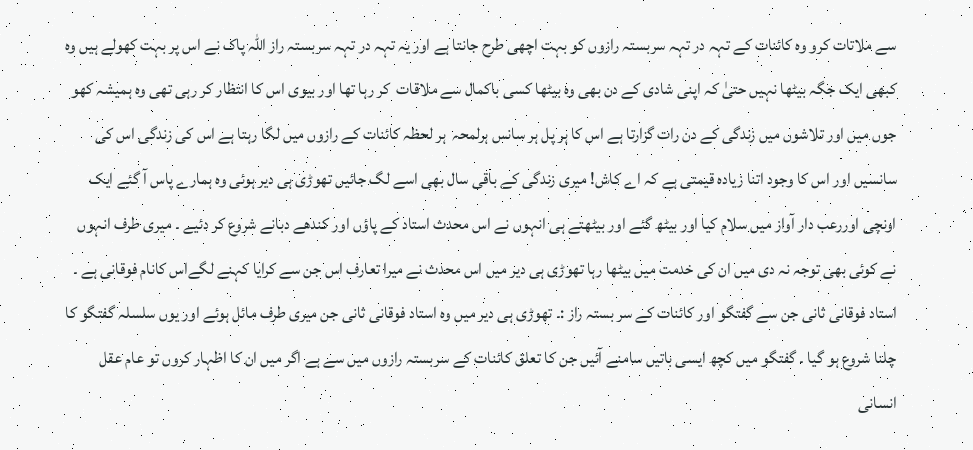سے ملاتات کرو وہ کائنات کے تہہ در تہہ سربستہ رازوں کو بہت اچھی طرح جانتا ہے اور یہ تہہ در تہہ سربستہ راز اللہ پاک نے اس پر بہت کھولے ہیں وہ کبھی ایک جگہ بیٹھا نہیں حتیٰ کہ اپنی شادی کے دن بھی وہ بیٹھا کسی باکمال سے ملاقات  کر رہا تھا اور بیوی اس کا انتظار کر رہی تھی وہ ہمیشہ کھو جوں میں اور تلاشوں میں زندگی کے دن رات گزارتا ہے اس کا ہر پل ہر سانس ہرلمحہ  ہر لحظہ کائنات کے رازوں میں لگا رہتا ہے اس کی زندگی اس کی سانسیں اور اس کا وجود اتنا زیادہ قیمتی ہے کہ اے کاش! میری زندگی کے باقی سال بھی اسے لگ جائیں تھوڑی ہی دیر ہوئی وہ ہمارے پاس آ گئے ایک اونچی اوررعب دار آواز میں سلام کیا اور بیٹھ گئے اور بیٹھتے ہی انہوں نے اس محدث استاد کے پاؤں اور کندھے دبانے شروع کر دئیے ۔ میری طرف انہوں نے کوئی بھی توجہ نہ دی میں ان کی خدمت میں بیٹھا رہا تھوڑی ہی دیر میں اس محدث نے میرا تعارف اس جن سے کرایا کہنے لگےاس کانام فوقانی ہے ۔
استاد فوقانی ثانی جن سے گفتگو اور کائنات کے سر بستہ راز :۔ تھوڑی ہی دیر میں وہ استاد فوقانی ثانی جن میری طرف مائل ہوئے اور یوں سلسلہ گفتگو کا چلنا شروع ہو گیا ۔ گفتگو میں کچھ ایسی باتیں سامنے آئیں جن کا تعلق کائنات کے سربستہ رازوں میں سے ہے اگر میں ان کا اظہار کروں تو عام عقل انسانی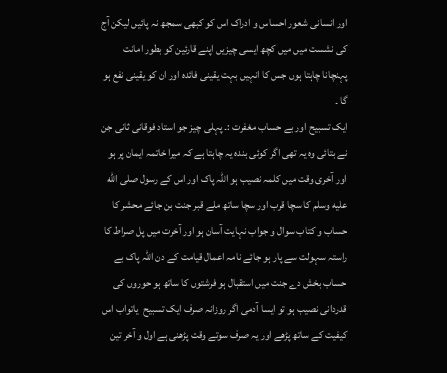اور انسانی شعور احساس و ادراک اس کو کبھی سمجھ نہ پائیں لیکن آج کی نشست میں میں کچھ ایسی چیزیں اپنے قارئین کو بطور امانت پہنچانا چاہتا ہوں جس کا انہیں بہت یقینی فائدہ اور ان کو یقینی نفع ہو گا ۔
ایک تسبیح اور بے حساب مغفرت :۔ پہلی چیز جو استاد فوقانی ثانی جن نے بتائی وہ یہ تھی اگر کوئی بندہ یہ چاہتا ہے کہ میرا خاتمہ ایمان پر ہو اور آخری وقت میں کلمہ نصیب ہو اللہ پاک اور اس کے رسول صلى الله عليه وسلم کا سچا قرب اور سچا ساتھ ملے قبر جنت بن جائے محشر کا حساب و کتاب سوال و جواب نہایت آسان ہو اور آخرت میں پل صراط کا راستہ سہولت سے پار ہو جائے نامہ اعمال قیامت کے دن اللہ پاک بے حساب بخش دے جنت میں استقبال ہو فرشتوں کا ساتھ ہو حوروں کی قدردانی نصیب ہو تو ایسا آدمی اگر روزانہ صرف ایک تسبیح  یاتواب اس کیفیت کے ساتھ پڑھے اور یہ صرف سوتے وقت پڑھنی ہے اول و آخر تین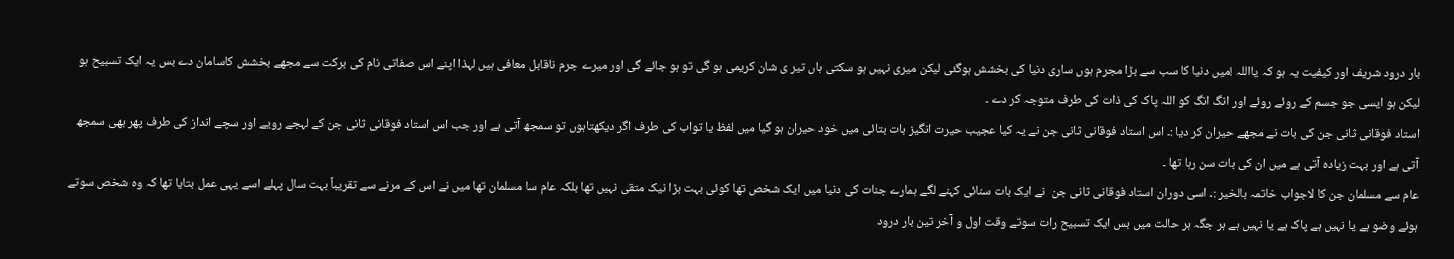بار درود شریف اور کیفیت یہ ہو کہ یااللہ !میں دنیا کا سب سے بڑا مجرم ہوں ساری دنیا کی بخشش ہوگئی لیکن میری نہیں ہو سکتی ہاں تیر ی شان کریمی ہو گی تو ہو جائے گی اور میرے جرم ناقابل معافی ہیں لہذا اپنے اس صفاتی نام کی برکت سے مجھے بخشش کاسامان دے بس یہ ایک تسبیح ہو لیکن ہو ایسی جو جسم کے روئے روئے اور انگ انگ کو اللہ پاک کی ذات کی طرف متوجہ کر دے ۔
استاد فوقانی ثانی جن کی بات نے مجھے حیران کر دیا :۔ اس استاد فوقانی ثانی جن نے یہ کیا عجیب حیرت انگیز بات بتائی میں خود حیران ہو گیا میں لفظ یا تواب کی طرف اگر دیکھتاہوں تو سمجھ آتی ہے اور جب اس استاد فوقانی ثانی جن کے لہجے رویے اور سچے انداز کی طرف پھر بھی سمجھ آتی ہے اور بہت زیادہ آتی ہے میں ان کی بات سن رہا تھا ۔
عام سے مسلمان جن کا لاجواب خاتمہ بالخیر :۔ اسی دوران استاد فوقانی ثانی جن  نے ایک بات سنائی کہنے لگے ہمارے جنات کی دنیا میں ایک شخص تھا کوئی بہت بڑا نیک متقی نہیں تھا بلکہ عام سا مسلمان تھا میں نے اس کے مرنے سے تقریباً بہت سال پہلے اسے یہی عمل بتایا تھا کہ وہ شخص سوتے ہوئے وضو ہے یا نہیں ہے پاک ہے یا نہیں ہے ہر جگہ ہر حالت میں بس ایک تسبیح رات سوتے وقت اول و آخر تین بار درود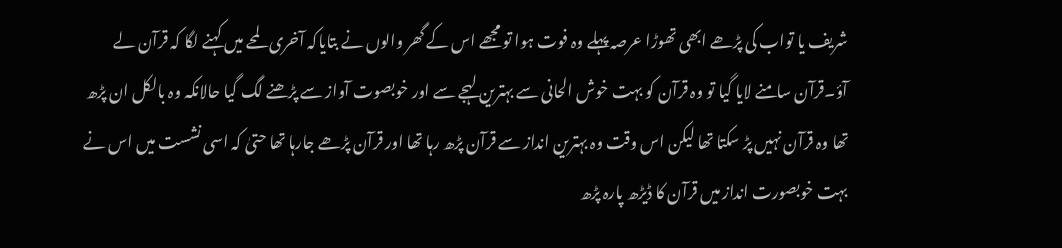شریف یا تواب کی پڑھے ابھی تھوڑا عرصہ پہلے وہ فوت ہوا تو مجھے اس کے گھر والوں نے بتایاکہ آخری لمحے میں کہنے لگا کہ قرآن لے آؤ۔قرآن سامنے لایا گیا تو وہ قرآن کو بہت خوش الحانی سے بہترین لہجے سے اور خوبصوت آواز سے پڑھنے لگ گیا حالانکہ وہ بالکل ان پڑھ تھا وہ قرآن نہیں پڑ سکتا تھا لیکن اس وقت وہ بہترین انداز سے قرآن پڑھ رہا تھا اور قرآن پڑھے جارہا تھا حتیٰ کہ اسی نشست میں اس نے بہت خوبصورت انداز میں قرآن کا ڈیڑھ پارہ پڑھ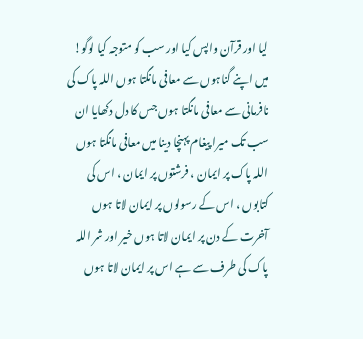لیا اور قرآن واپس کیا اور سب کو متوجہ کیا لوگو! میں اپنے گناہوں سے معافی مانگتا ہوں اللہ پاک کی نافرمانی سے معافی مانگتا ہوں جس کا دل دکھایا ان سب تک میرا پیغام پہنچا دینا میں معافی مانگتا ہوں اللہ پاک پر ایمان ، فرشتوں پر ایمان ، اس کی کتابوں ، اس کے رسولوں پر ایمان لاتا ہوں آخرت کے دن پر ایمان لاتا ہوں خیر اور شر اللہ پاک کی طرف سے ہے اس پر ایمان لاتا ہوں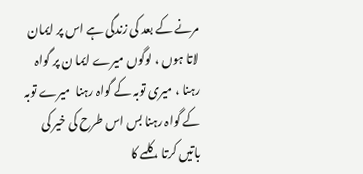مرنے کے بعد کی زندگی ہے اس پر ایمان لاتا ہوں ، لوگوں میرے ایما ن پر گواہ رہنا ، میری توبہ کے گواہ رہنا  میرے توبہ کے گواہ رہنا بس اس طرح کی خیر کی باتیں کرتا ، کلمے کا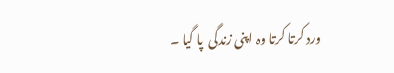ورد کرتا کرتا وہ اپنی زندگی  پا گیا ۔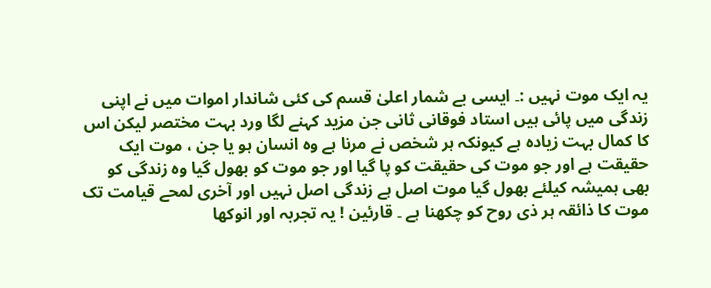یہ ایک موت نہیں :۔ ایسی بے شمار اعلیٰ قسم کی کئی شاندار اموات میں نے اپنی زندگی میں پائی ہیں استاد فوقانی ثانی جن مزید کہنے لگا ورد بہت مختصر لیکن اس کا کمال بہت زیادہ ہے کیونکہ ہر شخص نے مرنا ہے وہ انسان ہو یا جن ، موت ایک حقیقت ہے اور جو موت کی حقیقت کو پا گیا اور جو موت کو بھول گیا وہ زندگی کو بھی ہمیشہ کیلئے بھول گیا موت اصل ہے زندگی اصل نہیں اور آخری لمحے قیامت تک موت کا ذائقہ ہر ذی روح کو چکھنا ہے ۔ قارئین ! یہ تجربہ اور انوکھا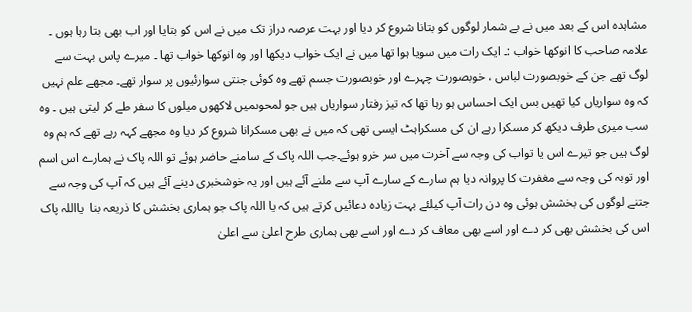مشاہدہ اس کے بعد میں نے بے شمار لوگوں کو بتانا شروع کر دیا اور بہت عرصہ دراز تک میں نے اس کو بتایا اور اب بھی بتا رہا ہوں ۔
علامہ صاحب کا انوکھا خواب :۔ ایک رات میں سویا ہوا تھا میں نے ایک خواب دیکھا اور وہ انوکھا خواب تھا ۔ میرے پاس بہت سے لوگ تھے جن کے خوبصورت لباس ، خوبصورت چہرے اور خوبصورت جسم تھے وہ کوئی جنتی سوارئیوں پر سوار تھے۔ مجھے علم نہیں کہ وہ سواریاں کیا تھیں بس ایک احساس ہو رہا تھا کہ تیز رفتار سواریاں ہیں جو لمحوںمیں لاکھوں میلوں کا سفر طے کر لیتی ہیں ۔ وہ سب میری طرف دیکھ کر مسکرا رہے ان کی مسکراہٹ ایسی تھی کہ میں نے بھی مسکرانا شروع کر دیا وہ مجھے کہہ رہے تھے کہ ہم وہ لوگ ہیں جو تیرے اس یا تواب کی وجہ سے آخرت میں سر خرو ہوئے۔جب اللہ پاک کے سامنے حاضر ہوئے تو اللہ پاک نے ہمارے اس اسم اور توبہ کی وجہ سے مغفرت کا پروانہ دیا ہم سارے کے سارے آپ سے ملنے آئے ہیں اور یہ خوشخبری دینے آئے ہیں کہ آپ کی وجہ سے جتنے لوگوں کی بخشش ہوئی وہ دن رات آپ کیلئے بہت زیادہ دعائیں کرتے ہیں کہ یا اللہ پاک جو ہماری بخشش کا ذریعہ بنا  یااللہ پاک اس کی بخشش بھی کر دے اور اسے بھی معاف کر دے اور اسے بھی ہماری طرح اعلیٰ سے اعلیٰ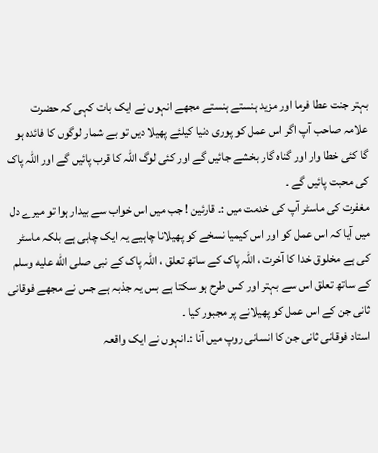بہتر جنت عطا فرما اور مزید ہنستے ہنستے مجھے انہوں نے ایک بات کہی کہ حضرت علامہ صاحب آپ اگر اس عمل کو پوری دنیا کیلئے پھیلا دیں تو بے شمار لوگوں کا فائدہ ہو گا کئی خطا وار اور گناہ گار بخشے جائیں گے اور کئی لوگ اللہ کا قرب پائیں گے اور اللہ پاک کی محبت پائیں گے ۔
مغفرت کی ماسٹر آپ کی خدمت میں :۔ قارئین ! جب میں اس خواب سے بیدار ہوا تو میرے دل میں آیا کہ اس عمل کو اور اس کیمیا نسخے کو پھیلانا چاہیے یہ ایک چابی ہے بلکہ ماسٹر کی ہے مخلوق خدا کا آخرت ، اللہ پاک کے ساتھ تعلق ، اللہ پاک کے نبی صلى الله عليه وسلم کے ساتھ تعلق اس سے بہتر اور کس طرح ہو سکتا ہے بس یہ جذبہ ہے جس نے مجھے فوقانی ثانی جن کے اس عمل کو پھیلانے پر مجبور کیا ۔
استاد فوقانی ثانی جن کا انسانی روپ میں آنا :۔انہوں نے ایک واقعہ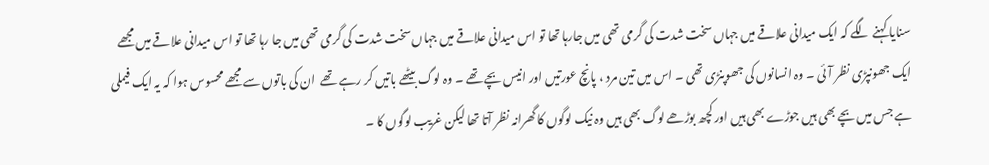سنایا کہنے لگے کہ ایک میدانی علاقے میں جہاں سخت شدت کی گرمی تھی میں جارہا تھا تو اس میدانی علاقے میں جہاں سخت شدت کی گرمی تھی میں جا رہا تھا تو اس میدانی علاقے میں مجھے ایک جھونپڑی نظر آئی ۔ وہ انسانوں کی جھوپنڑی تھی ۔ اس میں تین مرد ، پانچ عورتیں اور انیس بچے تھے ۔ وہ لوگ بیٹھے باتیں کر رہے تھے  ان کی باتوں سے مجھے محسوس ہوا کہ یہ ایک فیملی ہے جس میں بچے بھی ہیں جوڑے بھی ہیں اور کچھ بوڑھے لوگ بھی ہیں وہ نیک لوگوں کا گھرانہ نظر آتا تھا لیکن غریب لوگوں کا ۔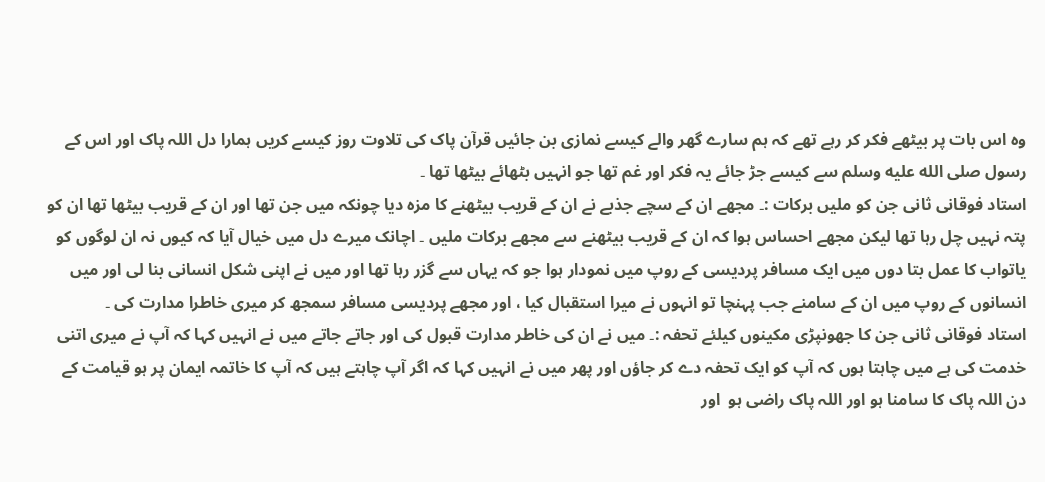وہ اس بات پر بیٹھے فکر کر رہے تھے کہ ہم سارے گھر والے کیسے نمازی بن جائیں قرآن پاک کی تلاوت روز کیسے کریں ہمارا دل اللہ پاک اور اس کے رسول صلى الله عليه وسلم سے کیسے جڑ جائے یہ فکر اور غم تھا جو انہیں بٹھائے بیٹھا تھا ۔
استاد فوقانی ثانی جن کو ملیں برکات :۔ مجھے ان کے سچے جذبے نے ان کے قریب بیٹھنے کا مزہ دیا چونکہ میں جن تھا اور ان کے قریب بیٹھا تھا ان کو پتہ نہیں چل رہا تھا لیکن مجھے احساس ہوا کہ ان کے قریب بیٹھنے سے مجھے برکات ملیں ۔ اچانک میرے دل میں خیال آیا کہ کیوں نہ ان لوگوں کو یاتواب کا عمل بتا دوں میں ایک مسافر پردیسی کے روپ میں نمودار ہوا جو کہ یہاں سے گزر رہا تھا اور میں نے اپنی شکل انسانی بنا لی اور میں انسانوں کے روپ میں ان کے سامنے جب پہنچا تو انہوں نے میرا استقبال کیا ، اور مجھے پردیسی مسافر سمجھ کر میری خاطرا مدارت کی ۔
استاد فوقانی ثانی جن کا جھونپڑی مکینوں کیلئے تحفہ :۔ میں نے ان کی خاطر مدارت قبول کی اور جاتے جاتے میں نے انہیں کہا کہ آپ نے میری اتنی خدمت کی ہے میں چاہتا ہوں کہ آپ کو ایک تحفہ دے کر جاؤں اور پھر میں نے انہیں کہا کہ اگر آپ چاہتے ہیں کہ آپ کا خاتمہ ایمان پر ہو قیامت کے دن اللہ پاک کا سامنا ہو اور اللہ پاک راضی ہو  اور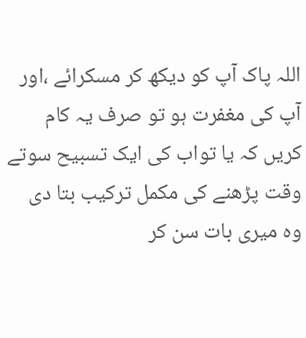اللہ پاک آپ کو دیکھ کر مسکرائے ،اور آپ کی مغفرت ہو تو صرف یہ کام کریں کہ یا تواب کی ایک تسبیح سوتے وقت پڑھنے کی مکمل ترکیب بتا دی وہ میری بات سن کر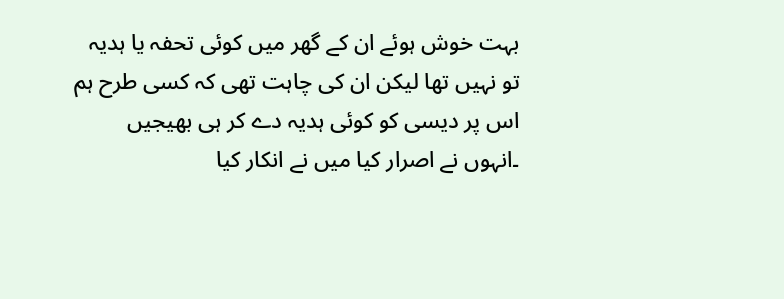بہت خوش ہوئے ان کے گھر میں کوئی تحفہ یا ہدیہ تو نہیں تھا لیکن ان کی چاہت تھی کہ کسی طرح ہم اس پر دیسی کو کوئی ہدیہ دے کر ہی بھیجیں ۔انہوں نے اصرار کیا میں نے انکار کیا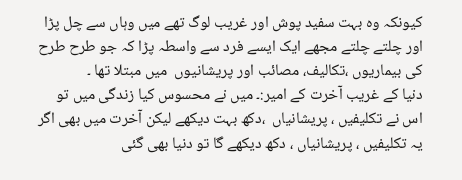کیونکہ وہ بہت سفید پوش اور غریب لوگ تھے میں وہاں سے چل پڑا اور چلتے چلتے مجھے ایک ایسے فرد سے واسطہ پڑا کہ جو طرح طرح کی بیماریوں ،تکالیف، مصائب اور پریشانیوں  میں مبتلا تھا ۔
دنیا کے غریب آخرت کے امیر:۔ میں نے محسوس کیا زندگی میں تو اس نے تکلیفیں ، پریشانیاں  ،دکھ بہت دیکھے لیکن آخرت میں بھی اگر یہ تکلیفیں ، پریشانیاں ، دکھ دیکھے گا تو دنیا بھی گئی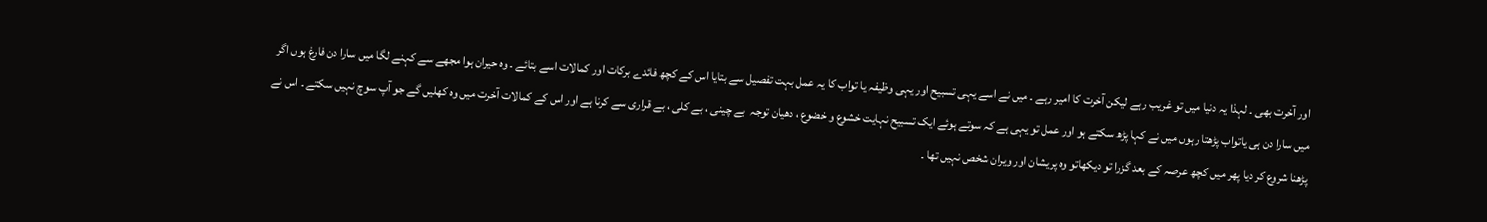اور آخرت بھی ۔ لہذا یہ دنیا میں تو غریب رہے لیکن آخرت کا امیر رہے ۔ میں نے اسے یہی تسبیح اور یہی وظیفہ یا تواب کا یہ عمل بہت تفصیل سے بتایا اس کے کچھ فائدے برکات اور کمالات اسے بتائے ۔ وہ حیران ہوا مجھے سے کہنے لگا میں سارا دن فارغ ہوں اگر میں سارا دن ہی یاتواب پڑھتا رہوں میں نے کہا پڑھ سکتے ہو اور عمل تو یہی ہے کہ سوتے ہوئے ایک تسبیح نہایت خشوع و خضوع ، دھیان توجہ  بے چینی ، بے کلی ، بے قراری سے کرنا ہے اور اس کے کمالات آخرت میں وہ کھلیں گے جو آپ سوچ نہیں سکتے ۔ اس نے پڑھنا شروع کر دیا پھر میں کچھ عرصہ کے بعد گزرا تو دیکھاتو وہ پریشان اور ویران شخص نہیں تھا ۔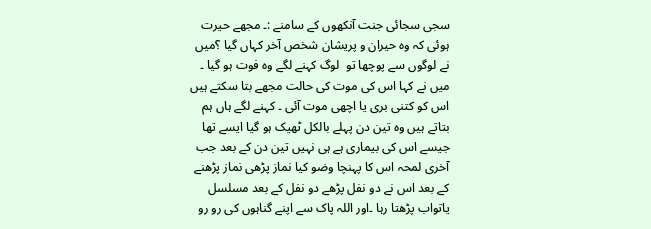سجی سجائی جنت آنکھوں کے سامنے :۔ مجھے حیرت ہوئی کہ وہ حیران و پریشان شخص آخر کہاں گیا ؟میں نے لوگوں سے پوچھا تو  لوگ کہنے لگے وہ فوت ہو گیا ۔ میں نے کہا اس کی موت کی حالت مجھے بتا سکتے ہیں اس کو کتنی بری یا اچھی موت آئی ۔ کہنے لگے ہاں ہم بتاتے ہیں وہ تین دن پہلے بالکل ٹھیک ہو گیا ایسے تھا جیسے اس کی بیماری ہے ہی نہیں تین دن کے بعد جب آخری لمحہ اس کا پہنچا وضو کیا نماز پڑھی نماز پڑھنے کے بعد اس نے دو نفل پڑھے دو نفل کے بعد مسلسل یاتواب پڑھتا رہا ۔اور اللہ پاک سے اپنے گناہوں کی رو رو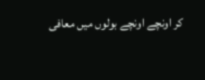کر اونچے اونچے بولوں میں معافی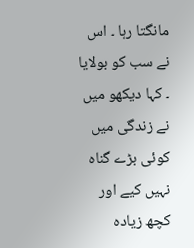مانگتا رہا ۔ اس نے سب کو بولایا ۔ کہا دیکھو میں نے زندگی میں کوئی بڑے گناہ نہیں کیے اور کچھ زیادہ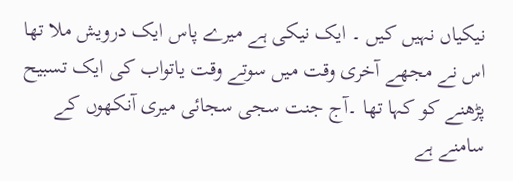نیکیاں نہیں کیں ۔ ایک نیکی ہے میرے پاس ایک درویش ملا تھا اس نے مجھے آخری وقت میں سوتے وقت یاتواب کی ایک تسبیح پڑھنے کو کہا تھا ۔آج جنت سجی سجائی میری آنکھوں کے سامنے ہے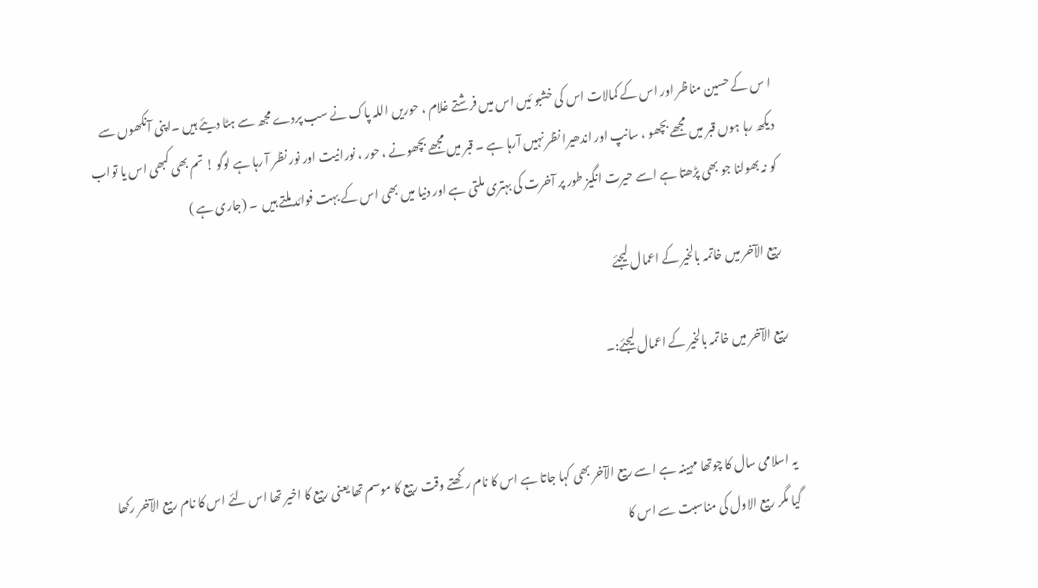ا س کے حسین مناظر اور اس کے کمالات اس کی خشبو ئیں اس میں فرشتے غلام ، حوریں اللہ پاک نے سب پردے مجھ سے ہٹا دیئے ہیں ۔اپنی آنکھوں سے دیکھ رہا ہوں قبر میں مجھے بچھو ، سانپ اور اندھیرا نظر نہیں آرہا ہے ۔ قبر میں مجھے بچھونے ، حور ، نورانیت اور نور نظر آ رہا ہے لوگو ! تم بھی کبھی اس یا تواب کو نہ بھولنا جو بھی پڑھتا ہے اسے حیرت انگیز طور پر آخرت کی بہتری ملتی ہے اور دنیا میں بھی اس کے بہت فوائد ملتے ہیں  ۔ (جاری ہے )

ربیع الآخر میں خاتمہ بالخیر کے اعمال لیجئے

ربیع الآخر میں خاتمہ بالخیر کے اعمال لیجئے:۔


یہ اسلامی سال کا چوتھا مہینہ ہے اسے ربیع الآخر بھی کہا جاتا ہے اس کا نام رکھتے وقت ربیع کا موسم تھا یعنی ربیع کا اخیر تھا اس لئے اس کا نام ربیع الآخر رکھا گیا مگر ربیع الاول کی مناسبت سے اس کا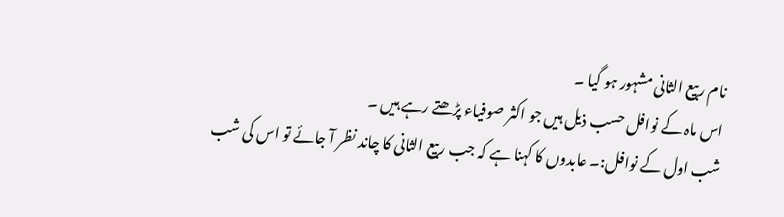نام ربیع الثانی مشہور ہو گیا ۔
اس ماہ کے نوافل حسب ذیل ہیں جو اکثر صوفیاء پڑھتے رہے ہیں ۔
شب اول کے نوافل:۔ عابدوں کا کہنا ہے کہ جب ربیع الثانی کا چاند نظر آ جائے تو اس کی شب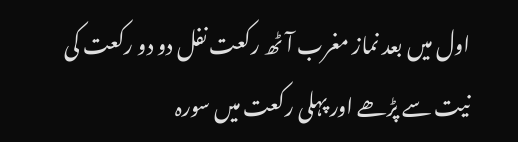اول میں بعد نماز مغرب آٹھ رکعت نفل دو دو رکعت کی نیت سے پڑھے اور پہلی رکعت میں سورہ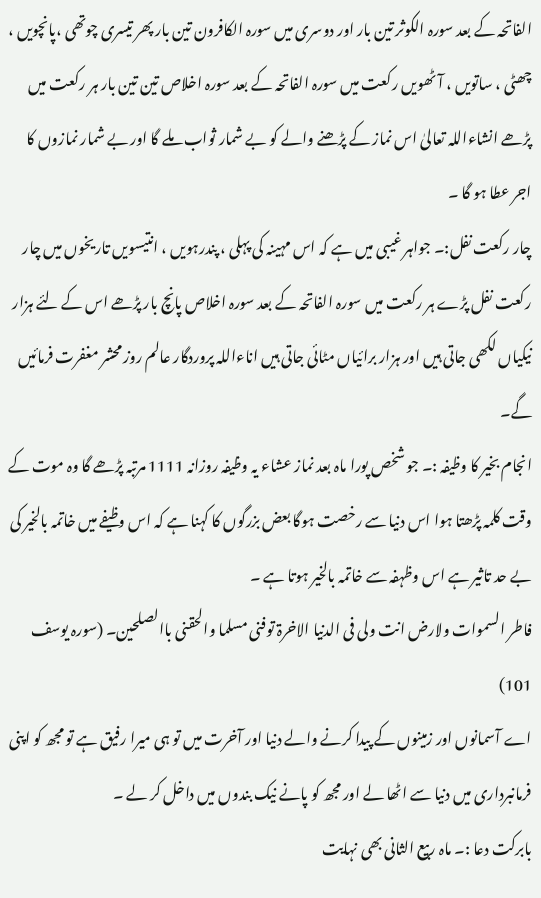الفاتحہ کے بعد سورہ الکوثر تین بار اور دوسری میں سورہ الکافرون تین بار پھر تیسری چوتھی ،پانچویں ، چھٹی ، ساتویں ، آٹھویں رکعت میں سورہ الفاتحہ کے بعد سورہ اخلاص تین تین بار ہر رکعت میں پڑھے انشاءاللہ تعالیٰ اس نماز کے پڑھنے والے کو بے شمار ثواب ملے گا اور بے شمار نمازوں کا اجر عطا ہو گا ۔
چار رکعت نفل:۔ جواہر غیبی میں ہے کہ اس مہینہ کی پہلی ، پندرہویں ، انتیسویں تاریخوں میں چار رکعت نفل پڑے ہر رکعت میں سورہ الفاتحہ کے بعد سورہ اخلاص پانچ بار پڑھے اس کے لئے ہزار نیکیاں لکھی جاتی ہیں اور ہزار برائیاں مٹائی جاتی ہیں اناءاللہ پروردگار عالم روز محشر مغفرت فرمائیں گے۔
انجام بخیر کا وظیفہ :۔ جو شخص پورا ماہ بعد نماز عشاء یہ وظیفہ روزانہ 1111 مرتبہ پڑھے گا وہ موت کے وقت کلمہ پڑھتا ہوا اس دنیا سے رخصت ہوگا بعض بزرگوں کا کہنا ہے کہ اس وظیفے میں خاتمہ بالخیر کی بے حد تاثیر ہے اس وظہفہ سے خاتمہ بالخیر ہوتا ہے ۔
فاطر السموات ولارض انت ولی فی الدنیا الاخرۃ توفنی مسلما والحقنی باالصلحین۔ (سورہ یوسف 101)
اے آسمانوں اور زمینوں کے پیدا کرنے والے دنیا اور آخرت میں تو ہی میرا رفیق ہے تو مجھ کو اپنی فرمانبرداری میں دنیا سے اٹھا لے اور مجھ کو پانے نیک بندوں میں داخل کر لے ۔
بابرکت دعا :۔ ماہ ربیع الثانی بھی نہایت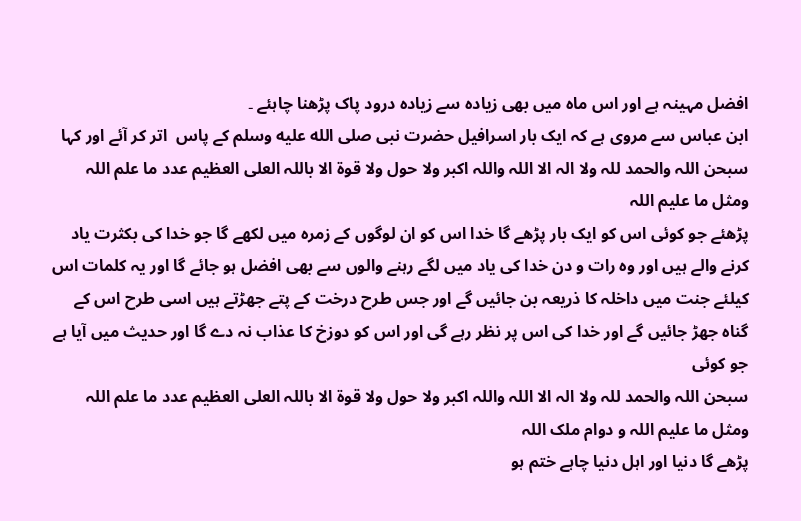افضل مہینہ ہے اور اس ماہ میں بھی زیادہ سے زیادہ درود پاک پڑھنا چاہئے ۔
ابن عباس سے مروی ہے کہ ایک بار اسرافیل حضرت نبی صلى الله عليه وسلم کے پاس  اتر کر آئے اور کہا
سبحن اللہ والحمد للہ ولا الہ الا اللہ واللہ اکبر ولا حول ولا قوۃ الا باللہ العلی العظیم عدد ما علم اللہ ومثل ما علیم اللہ
پڑھئے جو کوئی اس کو ایک بار پڑھے گا خدا اس کو ان لوگوں کے زمرہ میں لکھے گا جو خدا کی بکثرت یاد کرنے والے ہیں اور وہ رات و دن خدا کی یاد میں لگے رہنے والوں سے بھی افضل ہو جائے گا اور یہ کلمات اس کیلئے جنت میں داخلہ کا ذریعہ بن جائیں گے اور جس طرح درخت کے پتے جھڑتے ہیں اسی طرح اس کے گناہ جھڑ جائیں گے اور خدا کی اس پر نظر رہے گی اور اس کو دوزخ کا عذاب نہ دے گا اور حدیث میں آیا ہے جو کوئی
سبحن اللہ والحمد للہ ولا الہ الا اللہ واللہ اکبر ولا حول ولا قوۃ الا باللہ العلی العظیم عدد ما علم اللہ ومثل ما علیم اللہ و دوام ملک اللہ
پڑھے گا دنیا اور اہل دنیا چاہے ختم ہو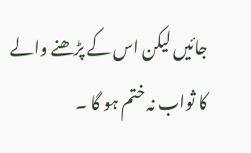جائیں لیکن اس کے پڑھنے والے کا ثواب نہ ختم ہو گا ۔